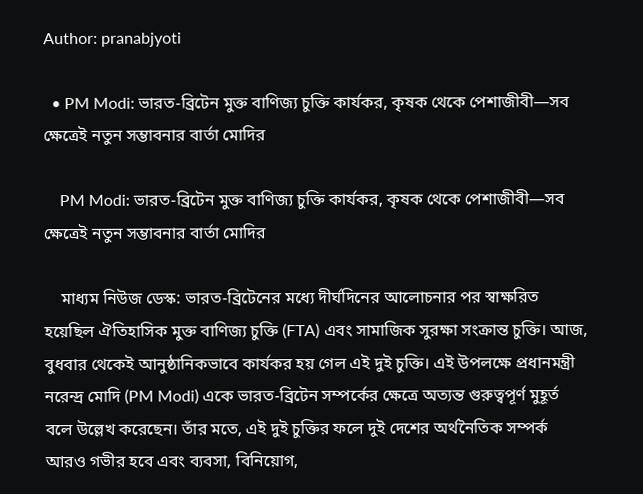Author: pranabjyoti

  • PM Modi: ভারত-ব্রিটেন মুক্ত বাণিজ্য চুক্তি কার্যকর, কৃষক থেকে পেশাজীবী—সব ক্ষেত্রেই নতুন সম্ভাবনার বার্তা মোদির

    PM Modi: ভারত-ব্রিটেন মুক্ত বাণিজ্য চুক্তি কার্যকর, কৃষক থেকে পেশাজীবী—সব ক্ষেত্রেই নতুন সম্ভাবনার বার্তা মোদির

    মাধ্যম নিউজ ডেস্ক: ভারত-ব্রিটেনের মধ্যে দীর্ঘদিনের আলোচনার পর স্বাক্ষরিত হয়েছিল ঐতিহাসিক মুক্ত বাণিজ্য চুক্তি (FTA) এবং সামাজিক সুরক্ষা সংক্রান্ত চুক্তি। আজ, বুধবার থেকেই আনুষ্ঠানিকভাবে কার্যকর হয় গেল এই দুই চুক্তি। এই উপলক্ষে প্রধানমন্ত্রী নরেন্দ্র মোদি (PM Modi) একে ভারত-ব্রিটেন সম্পর্কের ক্ষেত্রে অত্যন্ত গুরুত্বপূর্ণ মুহূর্ত বলে উল্লেখ করেছেন। তাঁর মতে, এই দুই চুক্তির ফলে দুই দেশের অর্থনৈতিক সম্পর্ক আরও গভীর হবে এবং ব্যবসা, বিনিয়োগ,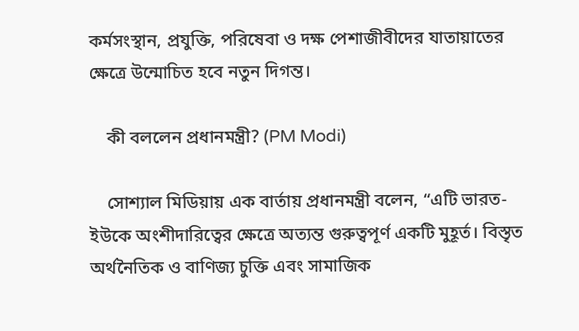কর্মসংস্থান, প্রযুক্তি, পরিষেবা ও দক্ষ পেশাজীবীদের যাতায়াতের ক্ষেত্রে উন্মোচিত হবে নতুন দিগন্ত।

    কী বললেন প্রধানমন্ত্রী? (PM Modi)

    সোশ্যাল মিডিয়ায় এক বার্তায় প্রধানমন্ত্রী বলেন, “এটি ভারত-ইউকে অংশীদারিত্বের ক্ষেত্রে অত্যন্ত গুরুত্বপূর্ণ একটি মুহূর্ত। বিস্তৃত অর্থনৈতিক ও বাণিজ্য চুক্তি এবং সামাজিক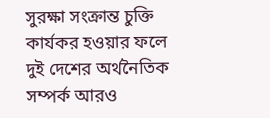সুরক্ষা সংক্রান্ত চুক্তি কার্যকর হওয়ার ফলে দুই দেশের অর্থনৈতিক সম্পর্ক আরও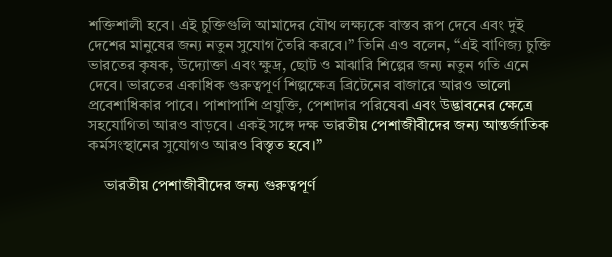শক্তিশালী হবে। এই চুক্তিগুলি আমাদের যৌথ লক্ষ্যকে বাস্তব রূপ দেবে এবং দুই দেশের মানুষের জন্য নতুন সুযোগ তৈরি করবে।” তিনি এও বলেন, “এই বাণিজ্য চুক্তি ভারতের কৃষক, উদ্যোক্তা এবং ক্ষুদ্র, ছোট ও মাঝারি শিল্পের জন্য নতুন গতি এনে দেবে। ভারতের একাধিক গুরুত্বপূর্ণ শিল্পক্ষেত্র ব্রিটেনের বাজারে আরও ভালো প্রবেশাধিকার পাবে। পাশাপাশি প্রযুক্তি, পেশাদার পরিষেবা এবং উদ্ভাবনের ক্ষেত্রে সহযোগিতা আরও বাড়বে। একই সঙ্গে দক্ষ ভারতীয় পেশাজীবীদের জন্য আন্তর্জাতিক কর্মসংস্থানের সুযোগও আরও বিস্তৃত হবে।”

    ভারতীয় পেশাজীবীদের জন্য গুরুত্বপূর্ণ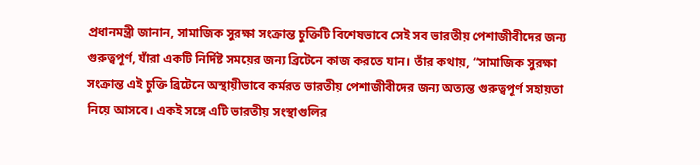প্রধানমন্ত্রী জানান, সামাজিক সুরক্ষা সংক্রান্ত চুক্তিটি বিশেষভাবে সেই সব ভারতীয় পেশাজীবীদের জন্য গুরুত্বপূর্ণ, যাঁরা একটি নির্দিষ্ট সময়ের জন্য ব্রিটেনে কাজ করতে যান। তাঁর কথায়, “সামাজিক সুরক্ষা সংক্রান্ত এই চুক্তি ব্রিটেনে অস্থায়ীভাবে কর্মরত ভারতীয় পেশাজীবীদের জন্য অত্যন্ত গুরুত্বপূর্ণ সহায়তা নিয়ে আসবে। একই সঙ্গে এটি ভারতীয় সংস্থাগুলির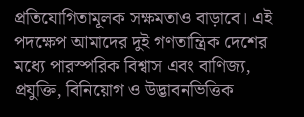প্রতিযোগিতামূলক সক্ষমতাও বাড়াবে। এই পদক্ষেপ আমাদের দুই গণতান্ত্রিক দেশের মধ্যে পারস্পরিক বিশ্বাস এবং বাণিজ্য, প্রযুক্তি, বিনিয়োগ ও উদ্ভাবনভিত্তিক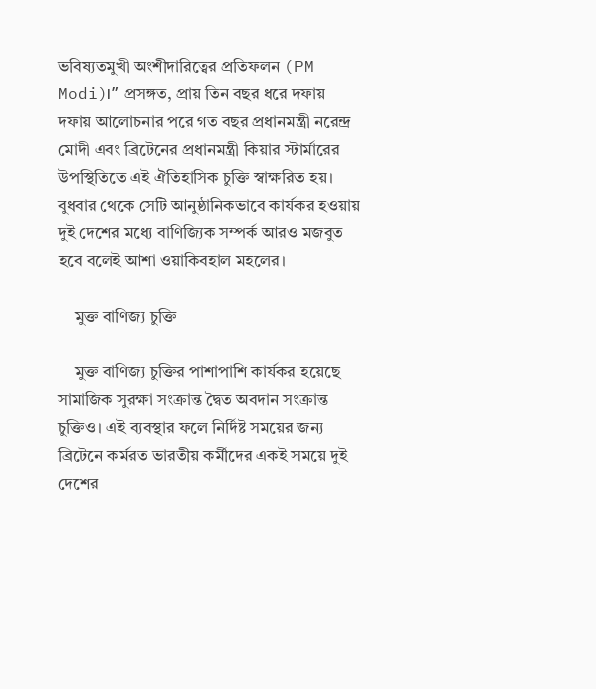ভবিষ্যতমুখী অংশীদারিত্বের প্রতিফলন (PM Modi)।” প্রসঙ্গত, প্রায় তিন বছর ধরে দফায় দফায় আলোচনার পরে গত বছর প্রধানমন্ত্রী নরেন্দ্র মোদী এবং ব্রিটেনের প্রধানমন্ত্রী কিয়ার স্টার্মারের উপস্থিতিতে এই ঐতিহাসিক চুক্তি স্বাক্ষরিত হয়। বুধবার থেকে সেটি আনুষ্ঠানিকভাবে কার্যকর হওয়ায় দুই দেশের মধ্যে বাণিজ্যিক সম্পর্ক আরও মজবুত হবে বলেই আশা ওয়াকিবহাল মহলের।

    মুক্ত বাণিজ্য চুক্তি

    মুক্ত বাণিজ্য চুক্তির পাশাপাশি কার্যকর হয়েছে সামাজিক সুরক্ষা সংক্রান্ত দ্বৈত অবদান সংক্রান্ত চুক্তিও। এই ব্যবস্থার ফলে নির্দিষ্ট সময়ের জন্য ব্রিটেনে কর্মরত ভারতীয় কর্মীদের একই সময়ে দুই দেশের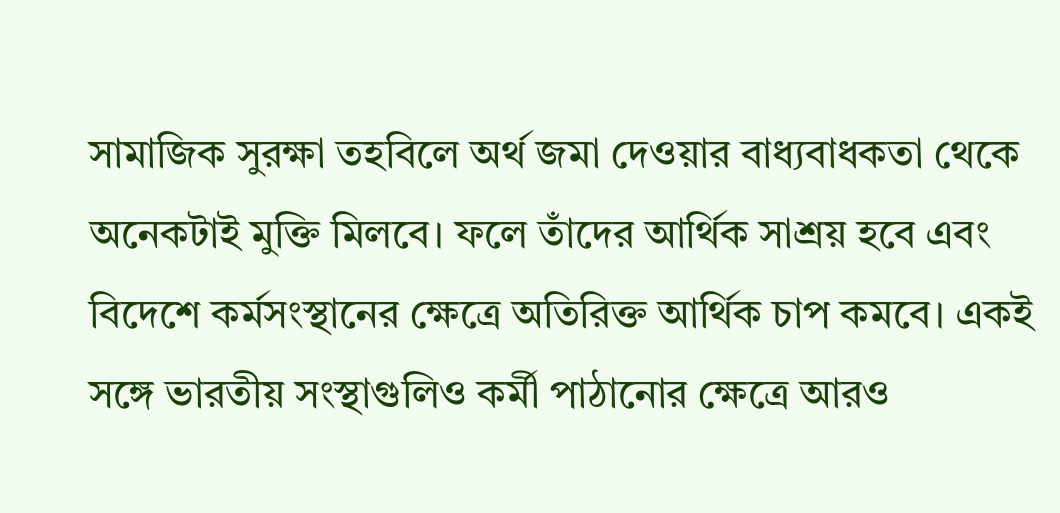সামাজিক সুরক্ষা তহবিলে অর্থ জমা দেওয়ার বাধ্যবাধকতা থেকে অনেকটাই মুক্তি মিলবে। ফলে তাঁদের আর্থিক সাশ্রয় হবে এবং বিদেশে কর্মসংস্থানের ক্ষেত্রে অতিরিক্ত আর্থিক চাপ কমবে। একই সঙ্গে ভারতীয় সংস্থাগুলিও কর্মী পাঠানোর ক্ষেত্রে আরও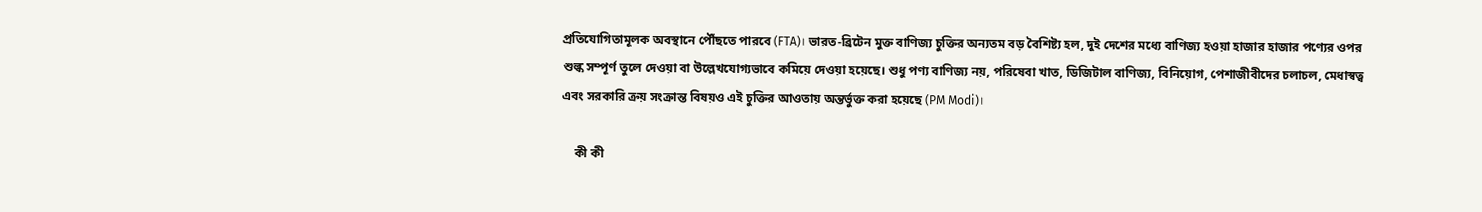প্রতিযোগিতামূলক অবস্থানে পৌঁছতে পারবে (FTA)। ভারত-ব্রিটেন মুক্ত বাণিজ্য চুক্তির অন্যতম বড় বৈশিষ্ট্য হল, দুই দেশের মধ্যে বাণিজ্য হওয়া হাজার হাজার পণ্যের ওপর শুল্ক সম্পূর্ণ তুলে দেওয়া বা উল্লেখযোগ্যভাবে কমিয়ে দেওয়া হয়েছে। শুধু পণ্য বাণিজ্য নয়, পরিষেবা খাত, ডিজিটাল বাণিজ্য, বিনিয়োগ, পেশাজীবীদের চলাচল, মেধাস্বত্ব এবং সরকারি ক্রয় সংক্রান্ত বিষয়ও এই চুক্তির আওতায় অন্তর্ভুক্ত করা হয়েছে (PM Modi)।

    কী কী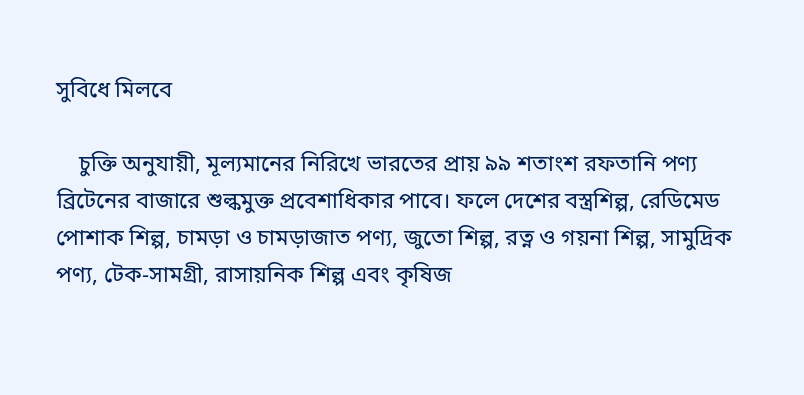সুবিধে মিলবে

    চুক্তি অনুযায়ী, মূল্যমানের নিরিখে ভারতের প্রায় ৯৯ শতাংশ রফতানি পণ্য ব্রিটেনের বাজারে শুল্কমুক্ত প্রবেশাধিকার পাবে। ফলে দেশের বস্ত্রশিল্প, রেডিমেড পোশাক শিল্প, চামড়া ও চামড়াজাত পণ্য, জুতো শিল্প, রত্ন ও গয়না শিল্প, সামুদ্রিক পণ্য, টেক-সামগ্রী, রাসায়নিক শিল্প এবং কৃষিজ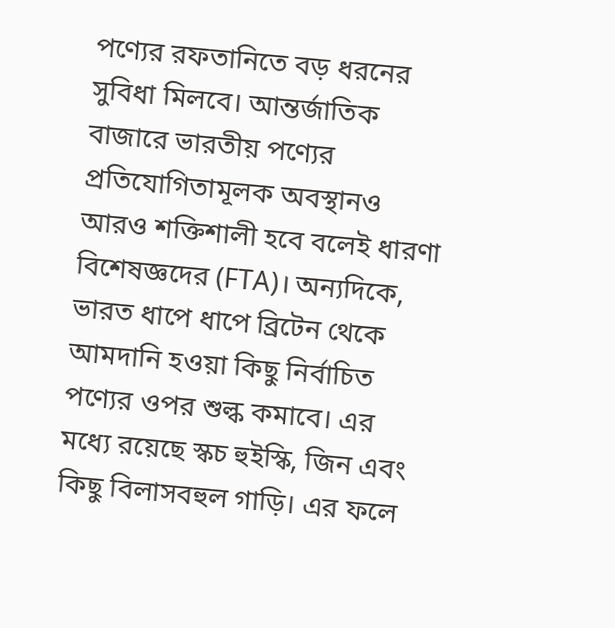পণ্যের রফতানিতে বড় ধরনের সুবিধা মিলবে। আন্তর্জাতিক বাজারে ভারতীয় পণ্যের প্রতিযোগিতামূলক অবস্থানও আরও শক্তিশালী হবে বলেই ধারণা বিশেষজ্ঞদের (FTA)। অন্যদিকে, ভারত ধাপে ধাপে ব্রিটেন থেকে আমদানি হওয়া কিছু নির্বাচিত পণ্যের ওপর শুল্ক কমাবে। এর মধ্যে রয়েছে স্কচ হুইস্কি, জিন এবং কিছু বিলাসবহুল গাড়ি। এর ফলে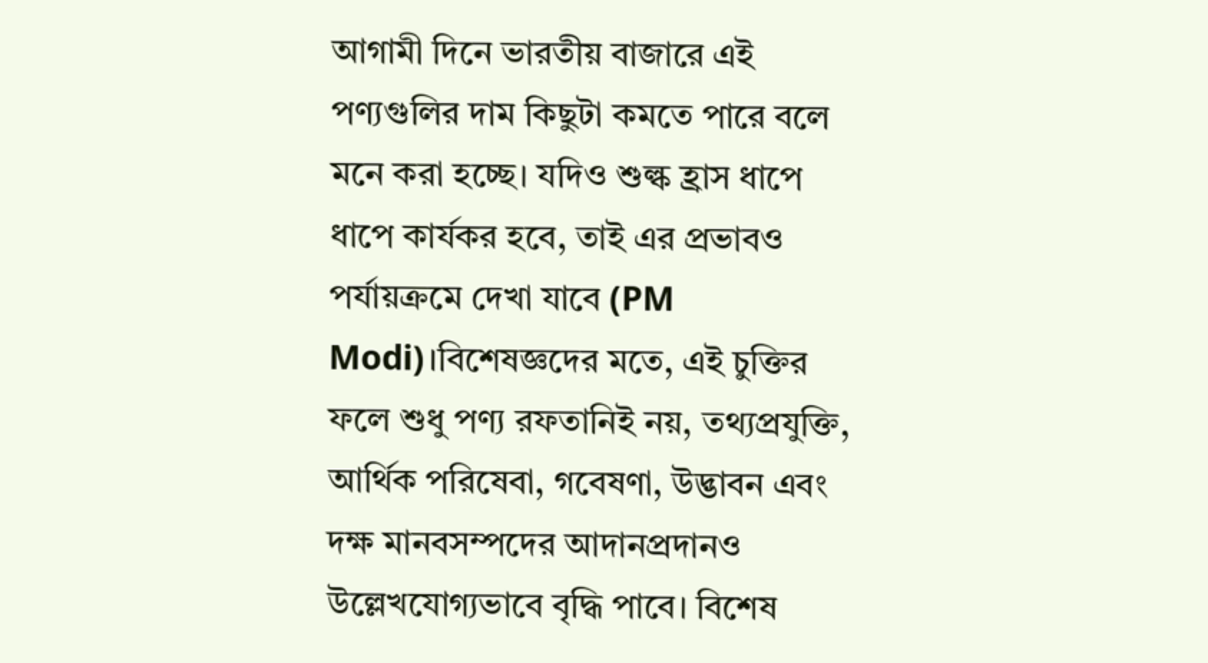আগামী দিনে ভারতীয় বাজারে এই পণ্যগুলির দাম কিছুটা কমতে পারে বলে মনে করা হচ্ছে। যদিও শুল্ক হ্রাস ধাপে ধাপে কার্যকর হবে, তাই এর প্রভাবও পর্যায়ক্রমে দেখা যাবে (PM Modi)।বিশেষজ্ঞদের মতে, এই চুক্তির ফলে শুধু পণ্য রফতানিই নয়, তথ্যপ্রযুক্তি, আর্থিক পরিষেবা, গবেষণা, উদ্ভাবন এবং দক্ষ মানবসম্পদের আদানপ্রদানও উল্লেখযোগ্যভাবে বৃদ্ধি পাবে। বিশেষ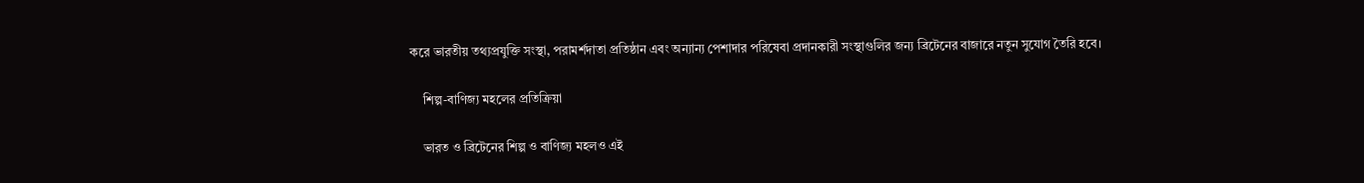করে ভারতীয় তথ্যপ্রযুক্তি সংস্থা, পরামর্শদাতা প্রতিষ্ঠান এবং অন্যান্য পেশাদার পরিষেবা প্রদানকারী সংস্থাগুলির জন্য ব্রিটেনের বাজারে নতুন সুযোগ তৈরি হবে।

    শিল্প-বাণিজ্য মহলের প্রতিক্রিয়া

    ভারত ও ব্রিটেনের শিল্প ও বাণিজ্য মহলও এই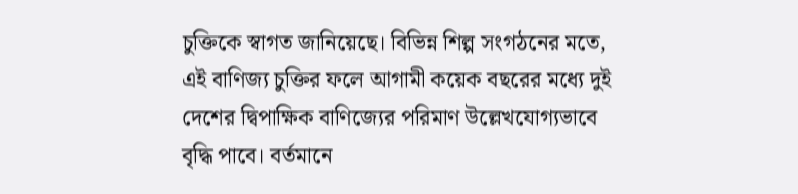চুক্তিকে স্বাগত জানিয়েছে। বিভিন্ন শিল্প সংগঠনের মতে, এই বাণিজ্য চুক্তির ফলে আগামী কয়েক বছরের মধ্যে দুই দেশের দ্বিপাক্ষিক বাণিজ্যের পরিমাণ উল্লেখযোগ্যভাবে বৃদ্ধি পাবে। বর্তমানে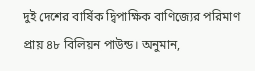দুই দেশের বার্ষিক দ্বিপাক্ষিক বাণিজ্যের পরিমাণ প্রায় ৪৮ বিলিয়ন পাউন্ড। অনুমান,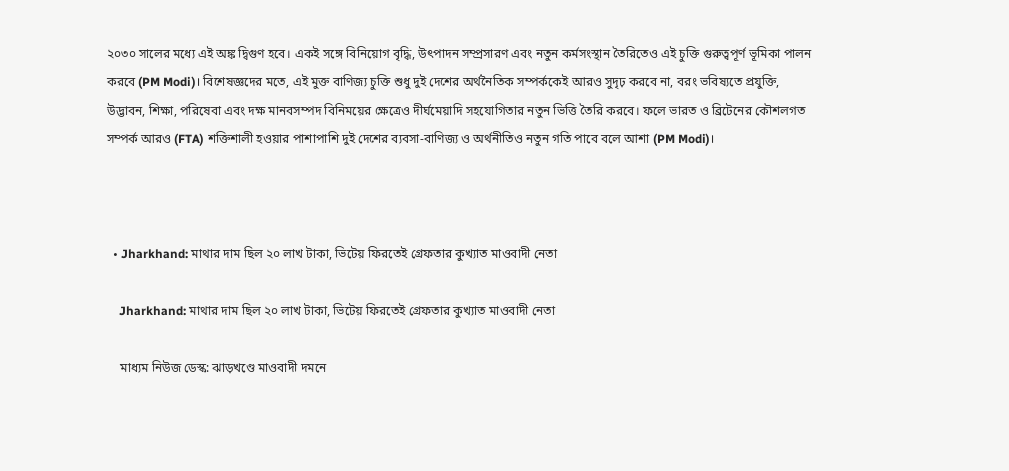২০৩০ সালের মধ্যে এই অঙ্ক দ্বিগুণ হবে। একই সঙ্গে বিনিয়োগ বৃদ্ধি, উৎপাদন সম্প্রসারণ এবং নতুন কর্মসংস্থান তৈরিতেও এই চুক্তি গুরুত্বপূর্ণ ভূমিকা পালন করবে (PM Modi)। বিশেষজ্ঞদের মতে, এই মুক্ত বাণিজ্য চুক্তি শুধু দুই দেশের অর্থনৈতিক সম্পর্ককেই আরও সুদৃঢ় করবে না, বরং ভবিষ্যতে প্রযুক্তি, উদ্ভাবন, শিক্ষা, পরিষেবা এবং দক্ষ মানবসম্পদ বিনিময়ের ক্ষেত্রেও দীর্ঘমেয়াদি সহযোগিতার নতুন ভিত্তি তৈরি করবে। ফলে ভারত ও ব্রিটেনের কৌশলগত সম্পর্ক আরও (FTA) শক্তিশালী হওয়ার পাশাপাশি দুই দেশের ব্যবসা-বাণিজ্য ও অর্থনীতিও নতুন গতি পাবে বলে আশা (PM Modi)।



  • Jharkhand: মাথার দাম ছিল ২০ লাখ টাকা, ভিটেয় ফিরতেই গ্রেফতার কুখ্যাত মাওবাদী নেতা

    Jharkhand: মাথার দাম ছিল ২০ লাখ টাকা, ভিটেয় ফিরতেই গ্রেফতার কুখ্যাত মাওবাদী নেতা

    মাধ্যম নিউজ ডেস্ক: ঝাড়খণ্ডে মাওবাদী দমনে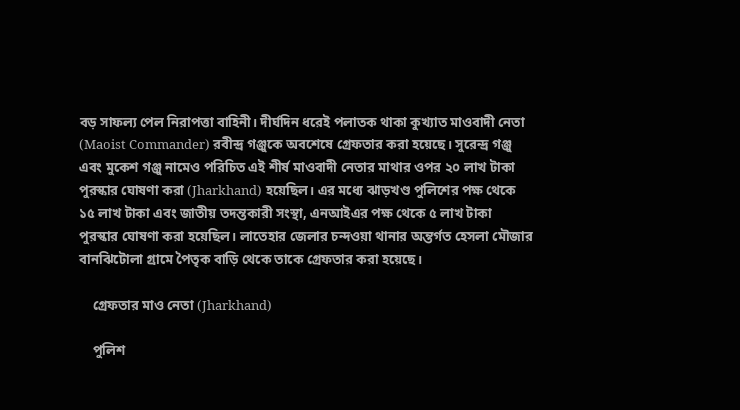বড় সাফল্য পেল নিরাপত্তা বাহিনী। দীর্ঘদিন ধরেই পলাতক থাকা কুখ্যাত মাওবাদী নেতা (Maoist Commander) রবীন্দ্র গঞ্জুকে অবশেষে গ্রেফতার করা হয়েছে। সুরেন্দ্র গঞ্জু এবং মুকেশ গঞ্জু নামেও পরিচিত এই শীর্ষ মাওবাদী নেতার মাথার ওপর ২০ লাখ টাকা পুরস্কার ঘোষণা করা (Jharkhand) হয়েছিল। এর মধ্যে ঝাড়খণ্ড পুলিশের পক্ষ থেকে ১৫ লাখ টাকা এবং জাতীয় তদন্তকারী সংস্থা, এনআইএর পক্ষ থেকে ৫ লাখ টাকা পুরস্কার ঘোষণা করা হয়েছিল। লাতেহার জেলার চন্দওয়া থানার অন্তর্গত হেসলা মৌজার বানঝিটোলা গ্রামে পৈতৃক বাড়ি থেকে তাকে গ্রেফতার করা হয়েছে।

    গ্রেফতার মাও নেতা (Jharkhand)

    পুলিশ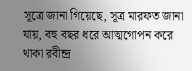সূত্রে জানা গিয়েছে, সূত্র মারফত জানা যায়, বহু বছর ধরে আত্মগোপন করে থাকা রবীন্দ্র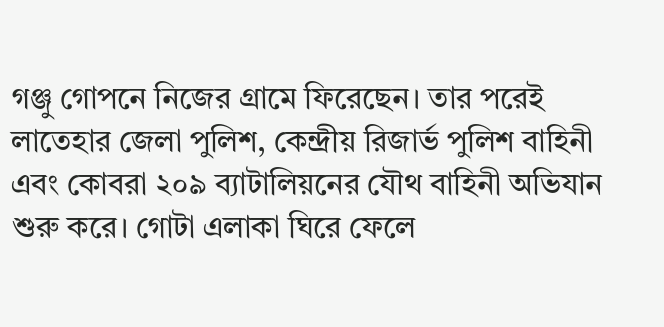গঞ্জু গোপনে নিজের গ্রামে ফিরেছেন। তার পরেই লাতেহার জেলা পুলিশ, কেন্দ্রীয় রিজার্ভ পুলিশ বাহিনী এবং কোবরা ২০৯ ব্যাটালিয়নের যৌথ বাহিনী অভিযান শুরু করে। গোটা এলাকা ঘিরে ফেলে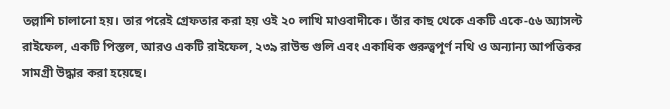তল্লাশি চালানো হয়। তার পরেই গ্রেফতার করা হয় ওই ২০ লাখি মাওবাদীকে। তাঁর কাছ থেকে একটি একে-৫৬ অ্যাসল্ট রাইফেল, একটি পিস্তল, আরও একটি রাইফেল, ২৩৯ রাউন্ড গুলি এবং একাধিক গুরুত্বপূর্ণ নথি ও অন্যান্য আপত্তিকর সামগ্রী উদ্ধার করা হয়েছে।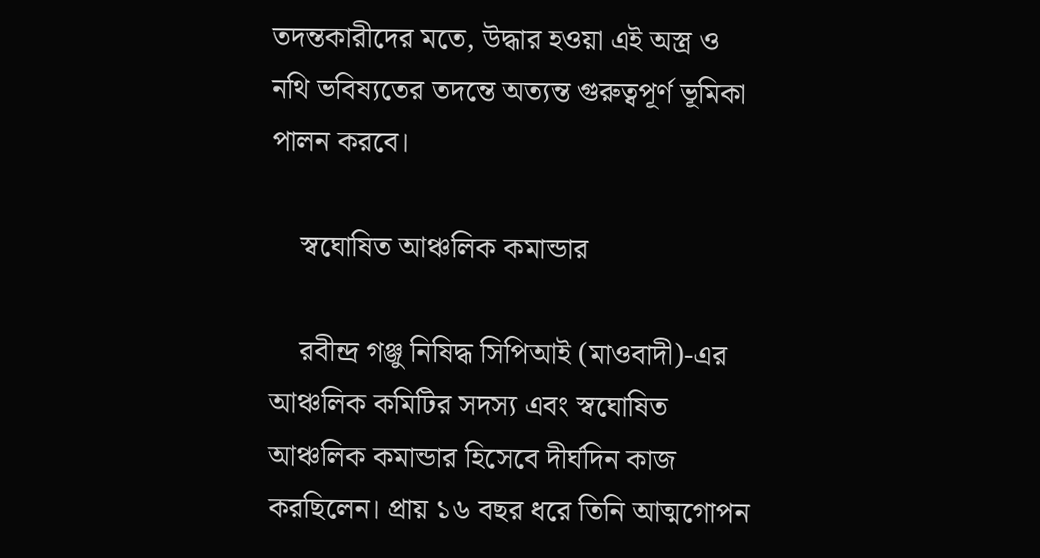তদন্তকারীদের মতে, উদ্ধার হওয়া এই অস্ত্র ও নথি ভবিষ্যতের তদন্তে অত্যন্ত গুরুত্বপূর্ণ ভূমিকা পালন করবে।

    স্বঘোষিত আঞ্চলিক কমান্ডার

    রবীন্দ্র গঞ্জু নিষিদ্ধ সিপিআই (মাওবাদী)-এর আঞ্চলিক কমিটির সদস্য এবং স্বঘোষিত আঞ্চলিক কমান্ডার হিসেবে দীর্ঘদিন কাজ করছিলেন। প্রায় ১৬ বছর ধরে তিনি আত্মগোপন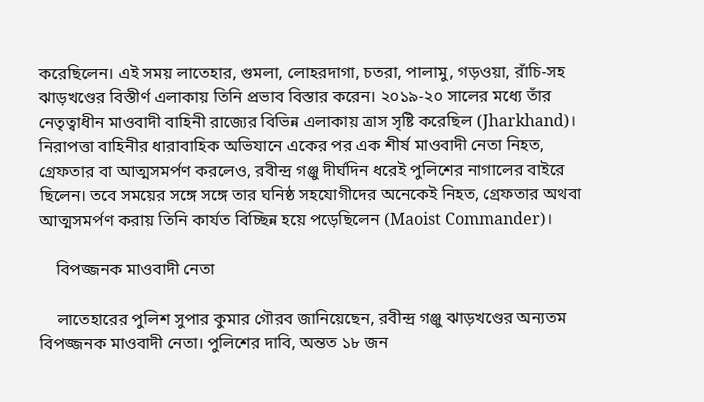করেছিলেন। এই সময় লাতেহার, গুমলা, লোহরদাগা, চতরা, পালামু, গড়ওয়া, রাঁচি-সহ ঝাড়খণ্ডের বিস্তীর্ণ এলাকায় তিনি প্রভাব বিস্তার করেন। ২০১৯-২০ সালের মধ্যে তাঁর নেতৃত্বাধীন মাওবাদী বাহিনী রাজ্যের বিভিন্ন এলাকায় ত্রাস সৃষ্টি করেছিল (Jharkhand)। নিরাপত্তা বাহিনীর ধারাবাহিক অভিযানে একের পর এক শীর্ষ মাওবাদী নেতা নিহত, গ্রেফতার বা আত্মসমর্পণ করলেও, রবীন্দ্র গঞ্জু দীর্ঘদিন ধরেই পুলিশের নাগালের বাইরে ছিলেন। তবে সময়ের সঙ্গে সঙ্গে তার ঘনিষ্ঠ সহযোগীদের অনেকেই নিহত, গ্রেফতার অথবা আত্মসমর্পণ করায় তিনি কার্যত বিচ্ছিন্ন হয়ে পড়েছিলেন (Maoist Commander)।

    বিপজ্জনক মাওবাদী নেতা

    লাতেহারের পুলিশ সুপার কুমার গৌরব জানিয়েছেন, রবীন্দ্র গঞ্জু ঝাড়খণ্ডের অন্যতম বিপজ্জনক মাওবাদী নেতা। পুলিশের দাবি, অন্তত ১৮ জন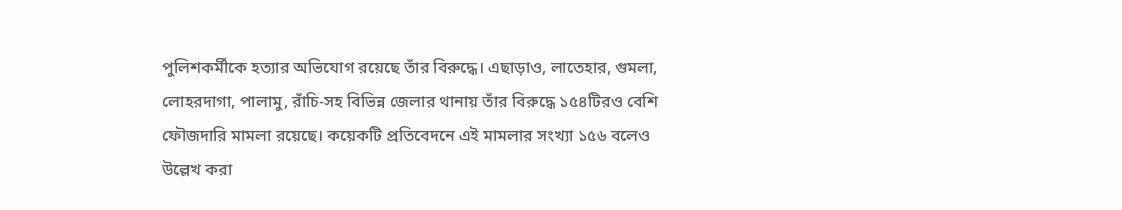পুলিশকর্মীকে হত্যার অভিযোগ রয়েছে তাঁর বিরুদ্ধে। এছাড়াও, লাতেহার, গুমলা, লোহরদাগা, পালামু, রাঁচি-সহ বিভিন্ন জেলার থানায় তাঁর বিরুদ্ধে ১৫৪টিরও বেশি ফৌজদারি মামলা রয়েছে। কয়েকটি প্রতিবেদনে এই মামলার সংখ্যা ১৫৬ বলেও উল্লেখ করা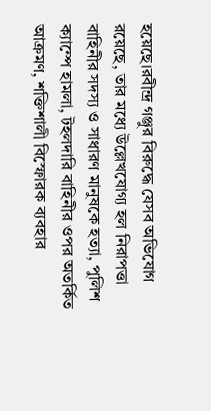হয়েছে।রবীন্দ্র গঞ্জুর বিরুদ্ধে যেসব অভিযোগ রয়েছে, তার মধ্যে উল্লেখযোগ্য হল নিরাপত্তা বাহিনীর সদস্য ও সাধারণ মানুষকে হত্যা, পুলিশ ক্যাম্পে হামলা, টহলদারি বাহিনীর ওপর অতর্কিত আক্রমণ, শক্তিশালী বিস্ফোরক ব্যবহার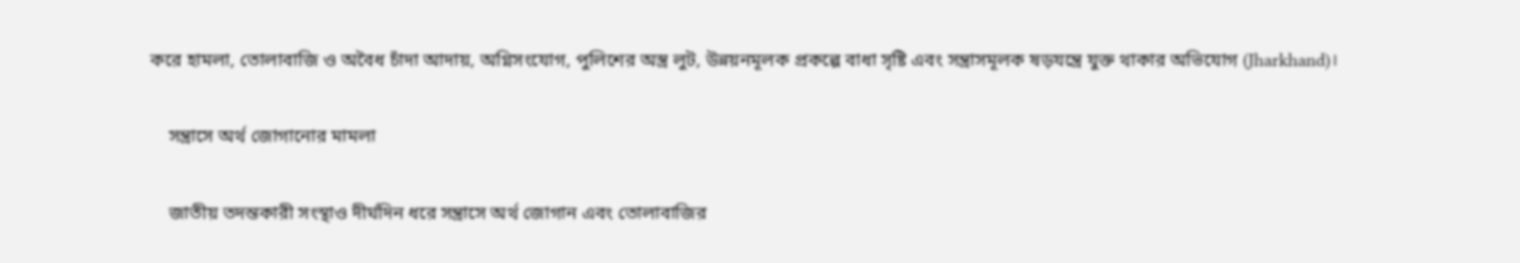করে হামলা, তোলাবাজি ও অবৈধ চাঁদা আদায়, অগ্নিসংযোগ, পুলিশের অস্ত্র লুট, উন্নয়নমূলক প্রকল্পে বাধা সৃষ্টি এবং সন্ত্রাসমূলক ষড়যন্ত্রে যুক্ত থাকার অভিযোগ (Jharkhand)।

    সন্ত্রাসে অর্থ জোগানোর মামলা

    জাতীয় তদন্তকারী সংস্থাও দীর্ঘদিন ধরে সন্ত্রাসে অর্থ জোগান এবং তোলাবাজির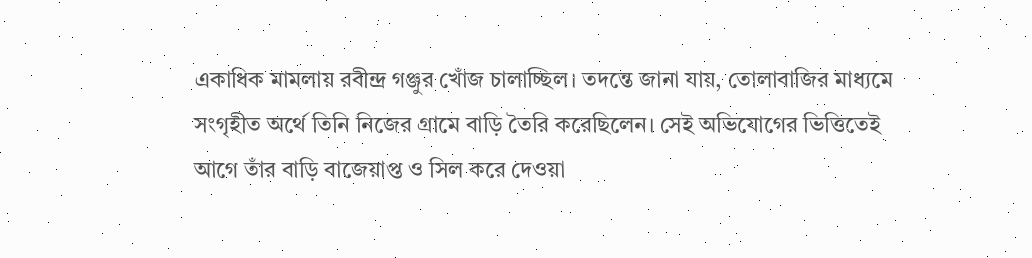একাধিক মামলায় রবীন্দ্র গঞ্জুর খোঁজ চালাচ্ছিল। তদন্তে জানা যায়, তোলাবাজির মাধ্যমে সংগৃহীত অর্থে তিনি নিজের গ্রামে বাড়ি তৈরি করেছিলেন। সেই অভিযোগের ভিত্তিতেই আগে তাঁর বাড়ি বাজেয়াপ্ত ও সিল করে দেওয়া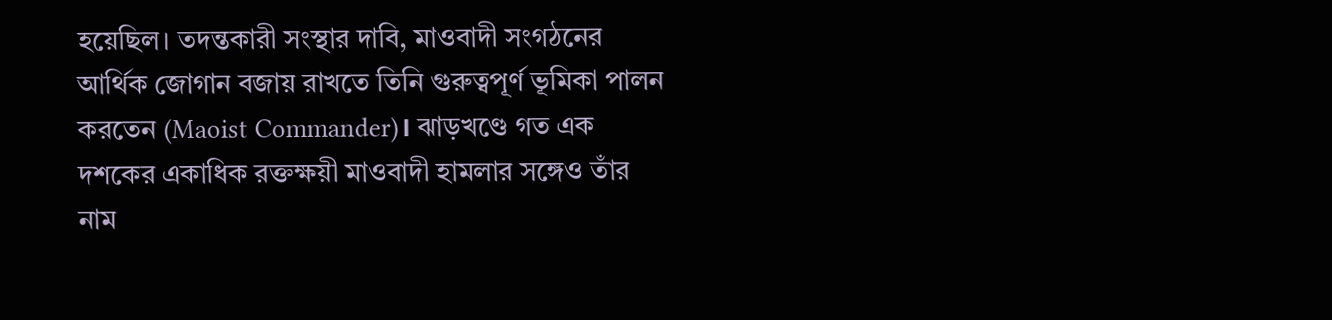হয়েছিল। তদন্তকারী সংস্থার দাবি, মাওবাদী সংগঠনের আর্থিক জোগান বজায় রাখতে তিনি গুরুত্বপূর্ণ ভূমিকা পালন করতেন (Maoist Commander)। ঝাড়খণ্ডে গত এক দশকের একাধিক রক্তক্ষয়ী মাওবাদী হামলার সঙ্গেও তাঁর নাম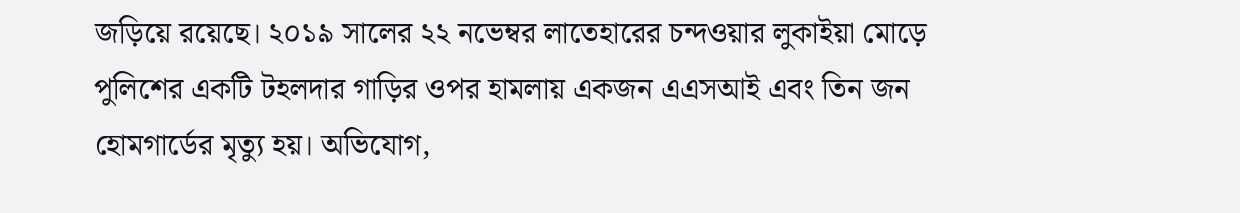জড়িয়ে রয়েছে। ২০১৯ সালের ২২ নভেম্বর লাতেহারের চন্দওয়ার লুকাইয়া মোড়ে পুলিশের একটি টহলদার গাড়ির ওপর হামলায় একজন এএসআই এবং তিন জন হোমগার্ডের মৃত্যু হয়। অভিযোগ,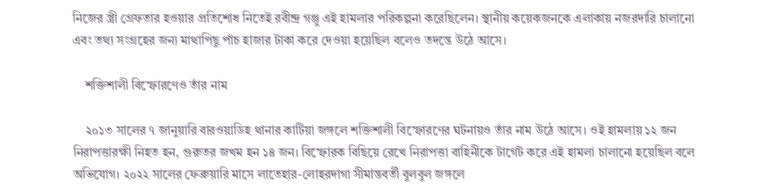নিজের স্ত্রী গ্রেফতার হওয়ার প্রতিশোধ নিতেই রবীন্দ্র গঞ্জু এই হামলার পরিকল্পনা করেছিলেন। স্থানীয় কয়েকজনকে এলাকায় নজরদারি চালানো এবং তথ্য সংগ্রহের জন্য মাথাপিছু পাঁচ হাজার টাকা করে দেওয়া হয়েছিল বলেও তদন্তে উঠে আসে।

    শক্তিশালী বিস্ফোরণেও তাঁর নাম

    ২০১৩ সালের ৭ জানুয়ারি বারওয়াডিহ থানার কাটিয়া জঙ্গলে শক্তিশালী বিস্ফোরণের ঘটনায়ও তাঁর নাম উঠে আসে। ওই হামলায় ১২ জন নিরাপত্তারক্ষী নিহত হন, গুরুতর জখম হন ১৪ জন। বিস্ফোরক বিছিয়ে রেখে নিরাপত্তা বাহিনীকে টার্গেট করে এই হামলা চালানো হয়েছিল বলে অভিযোগ। ২০২২ সালের ফেব্রুয়ারি মাসে লাতেহার-লোহরদাগা সীমান্তবর্তী বুলবুল জঙ্গলে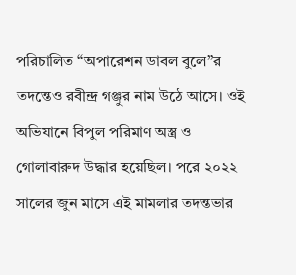পরিচালিত “অপারেশন ডাবল বুলে”র তদন্তেও রবীন্দ্র গঞ্জুর নাম উঠে আসে। ওই অভিযানে বিপুল পরিমাণ অস্ত্র ও গোলাবারুদ উদ্ধার হয়েছিল। পরে ২০২২ সালের জুন মাসে এই মামলার তদন্তভার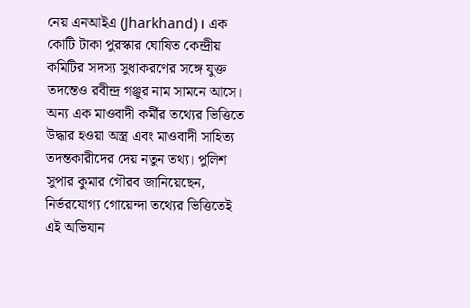নেয় এনআইএ (Jharkhand)। এক কোটি টাকা পুরস্কার ঘোষিত কেন্দ্রীয় কমিটির সদস্য সুধাকরণের সঙ্গে যুক্ত তদন্তেও রবীন্দ্র গঞ্জুর নাম সামনে আসে। অন্য এক মাওবাদী কর্মীর তথ্যের ভিত্তিতে উদ্ধার হওয়া অস্ত্র এবং মাওবাদী সাহিত্য তদন্তকারীদের দেয় নতুন তথ্য। পুলিশ সুপার কুমার গৌরব জানিয়েছেন, নির্ভরযোগ্য গোয়েন্দা তথ্যের ভিত্তিতেই এই অভিযান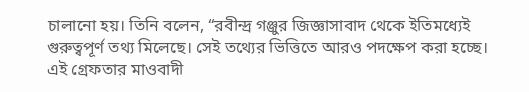চালানো হয়। তিনি বলেন, “রবীন্দ্র গঞ্জুর জিজ্ঞাসাবাদ থেকে ইতিমধ্যেই গুরুত্বপূর্ণ তথ্য মিলেছে। সেই তথ্যের ভিত্তিতে আরও পদক্ষেপ করা হচ্ছে। এই গ্রেফতার মাওবাদী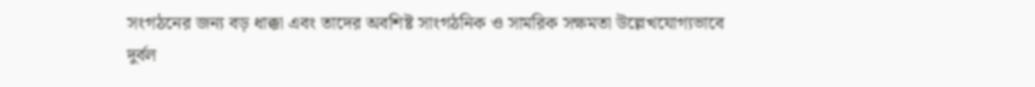সংগঠনের জন্য বড় ধাক্কা এবং তাদের অবশিষ্ট সাংগঠনিক ও সামরিক সক্ষমতা উল্লেখযোগ্যভাবে দুর্বল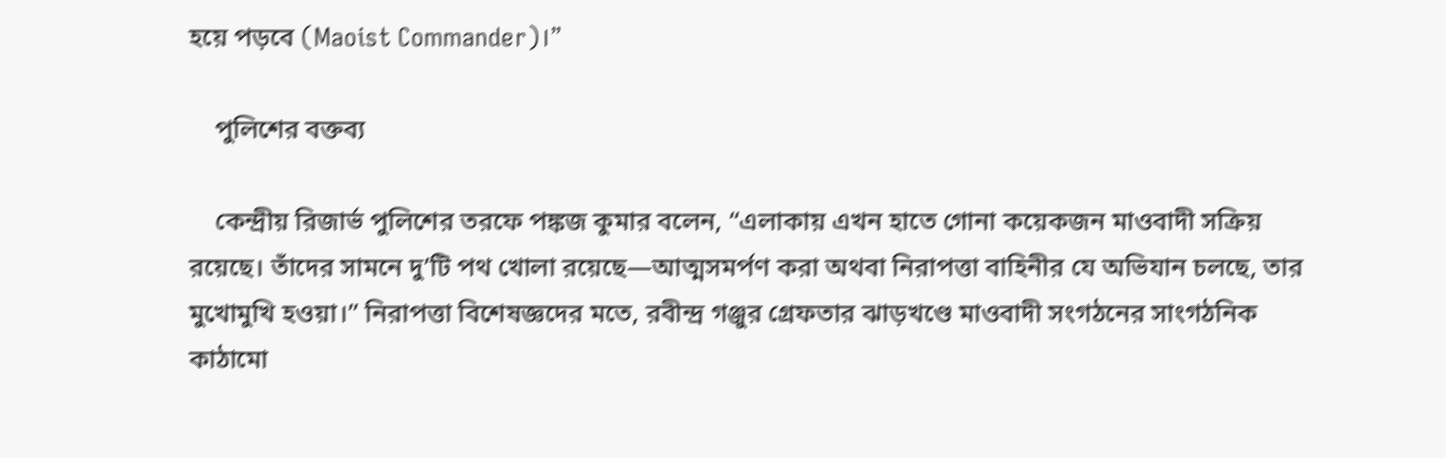হয়ে পড়বে (Maoist Commander)।”

    পুলিশের বক্তব্য

    কেন্দ্রীয় রিজার্ভ পুলিশের তরফে পঙ্কজ কুমার বলেন, “এলাকায় এখন হাতে গোনা কয়েকজন মাওবাদী সক্রিয় রয়েছে। তাঁদের সামনে দু’টি পথ খোলা রয়েছে—আত্মসমর্পণ করা অথবা নিরাপত্তা বাহিনীর যে অভিযান চলছে, তার মুখোমুখি হওয়া।” নিরাপত্তা বিশেষজ্ঞদের মতে, রবীন্দ্র গঞ্জুর গ্রেফতার ঝাড়খণ্ডে মাওবাদী সংগঠনের সাংগঠনিক কাঠামো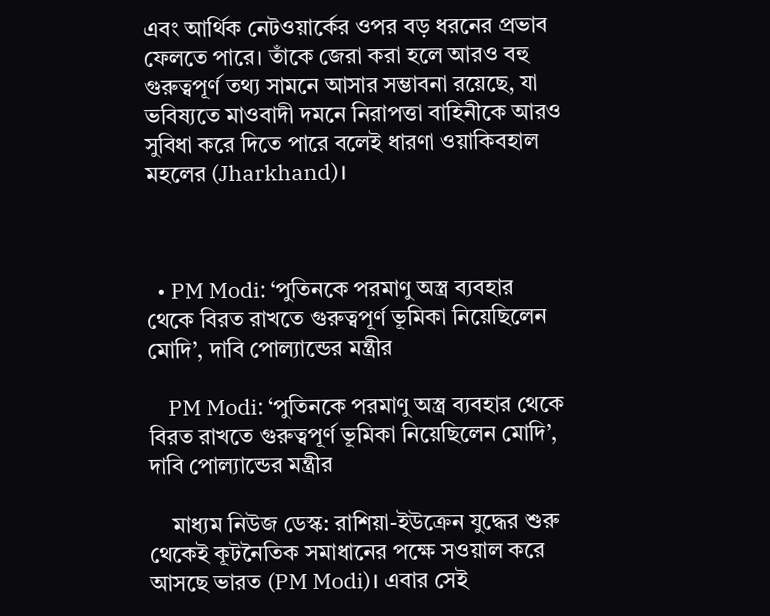এবং আর্থিক নেটওয়ার্কের ওপর বড় ধরনের প্রভাব ফেলতে পারে। তাঁকে জেরা করা হলে আরও বহু গুরুত্বপূর্ণ তথ্য সামনে আসার সম্ভাবনা রয়েছে, যা ভবিষ্যতে মাওবাদী দমনে নিরাপত্তা বাহিনীকে আরও সুবিধা করে দিতে পারে বলেই ধারণা ওয়াকিবহাল মহলের (Jharkhand)।



  • PM Modi: ‘পুতিনকে পরমাণু অস্ত্র ব্যবহার থেকে বিরত রাখতে গুরুত্বপূর্ণ ভূমিকা নিয়েছিলেন মোদি’, দাবি পোল্যান্ডের মন্ত্রীর

    PM Modi: ‘পুতিনকে পরমাণু অস্ত্র ব্যবহার থেকে বিরত রাখতে গুরুত্বপূর্ণ ভূমিকা নিয়েছিলেন মোদি’, দাবি পোল্যান্ডের মন্ত্রীর

    মাধ্যম নিউজ ডেস্ক: রাশিয়া-ইউক্রেন যুদ্ধের শুরু থেকেই কূটনৈতিক সমাধানের পক্ষে সওয়াল করে আসছে ভারত (PM Modi)। এবার সেই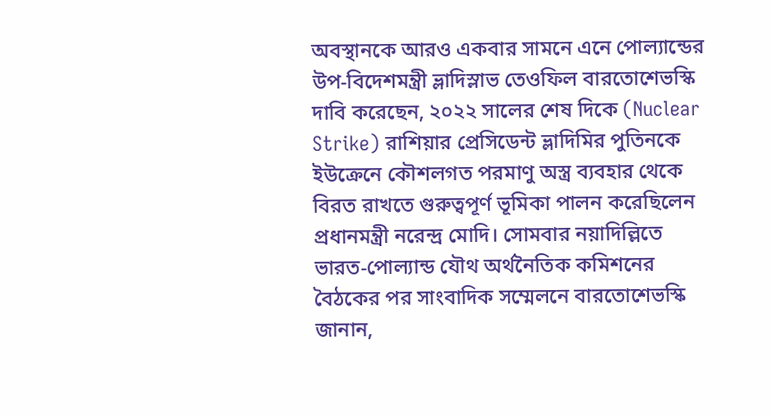অবস্থানকে আরও একবার সামনে এনে পোল্যান্ডের উপ-বিদেশমন্ত্রী ভ্লাদিস্লাভ তেওফিল বারতোশেভস্কি দাবি করেছেন, ২০২২ সালের শেষ দিকে (Nuclear Strike) রাশিয়ার প্রেসিডেন্ট ভ্লাদিমির পুতিনকে ইউক্রেনে কৌশলগত পরমাণু অস্ত্র ব্যবহার থেকে বিরত রাখতে গুরুত্বপূর্ণ ভূমিকা পালন করেছিলেন প্রধানমন্ত্রী নরেন্দ্র মোদি। সোমবার নয়াদিল্লিতে ভারত-পোল্যান্ড যৌথ অর্থনৈতিক কমিশনের বৈঠকের পর সাংবাদিক সম্মেলনে বারতোশেভস্কি জানান,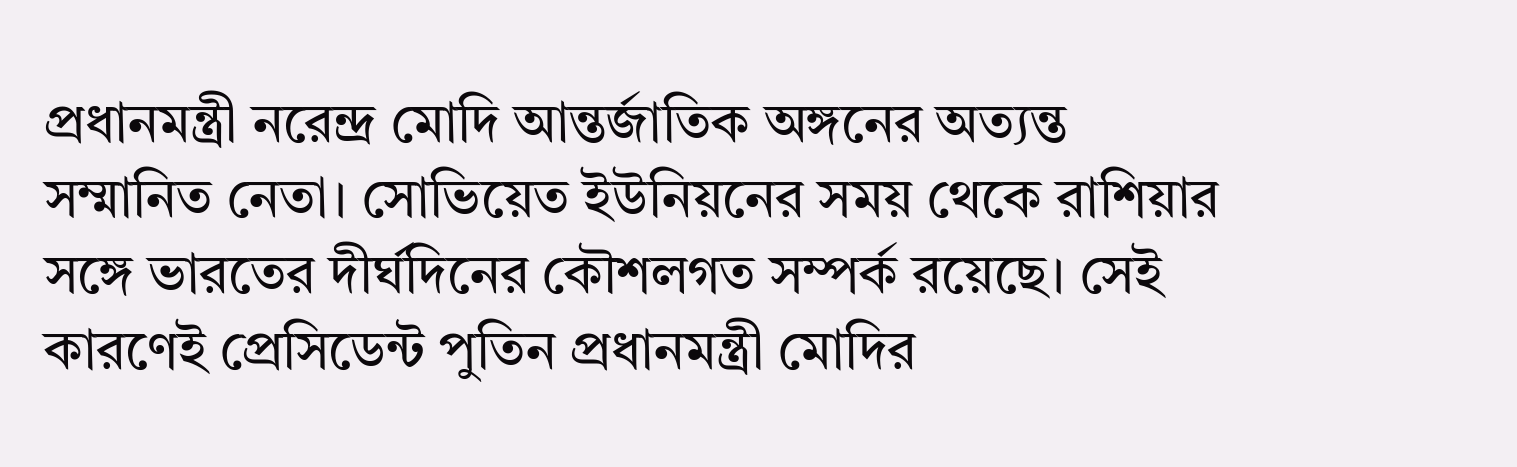প্রধানমন্ত্রী নরেন্দ্র মোদি আন্তর্জাতিক অঙ্গনের অত্যন্ত সম্মানিত নেতা। সোভিয়েত ইউনিয়নের সময় থেকে রাশিয়ার সঙ্গে ভারতের দীর্ঘদিনের কৌশলগত সম্পর্ক রয়েছে। সেই কারণেই প্রেসিডেন্ট পুতিন প্রধানমন্ত্রী মোদির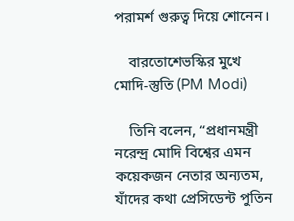পরামর্শ গুরুত্ব দিয়ে শোনেন।

    বারতোশেভস্কির মুখে মোদি-স্তুতি (PM Modi)

    তিনি বলেন, “প্রধানমন্ত্রী নরেন্দ্র মোদি বিশ্বের এমন কয়েকজন নেতার অন্যতম, যাঁদের কথা প্রেসিডেন্ট পুতিন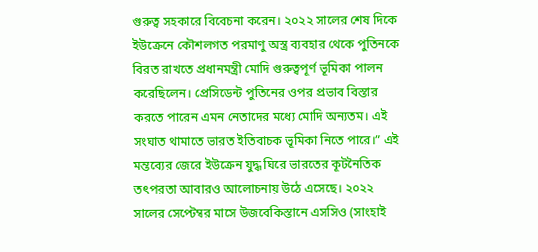গুরুত্ব সহকারে বিবেচনা করেন। ২০২২ সালের শেষ দিকে ইউক্রেনে কৌশলগত পরমাণু অস্ত্র ব্যবহার থেকে পুতিনকে বিরত রাখতে প্রধানমন্ত্রী মোদি গুরুত্বপূর্ণ ভূমিকা পালন করেছিলেন। প্রেসিডেন্ট পুতিনের ওপর প্রভাব বিস্তার করতে পারেন এমন নেতাদের মধ্যে মোদি অন্যতম। এই সংঘাত থামাতে ভারত ইতিবাচক ভূমিকা নিতে পারে।” এই মন্তব্যের জেরে ইউক্রেন যুদ্ধ ঘিরে ভারতের কূটনৈতিক তৎপরতা আবারও আলোচনায় উঠে এসেছে। ২০২২ সালের সেপ্টেম্বর মাসে উজবেকিস্তানে এসসিও (সাংহাই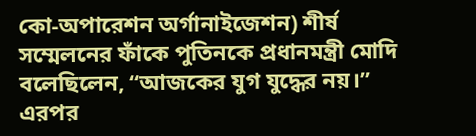কো-অপারেশন অর্গানাইজেশন) শীর্ষ সম্মেলনের ফাঁকে পুতিনকে প্রধানমন্ত্রী মোদি বলেছিলেন, “আজকের যুগ যুদ্ধের নয়।” এরপর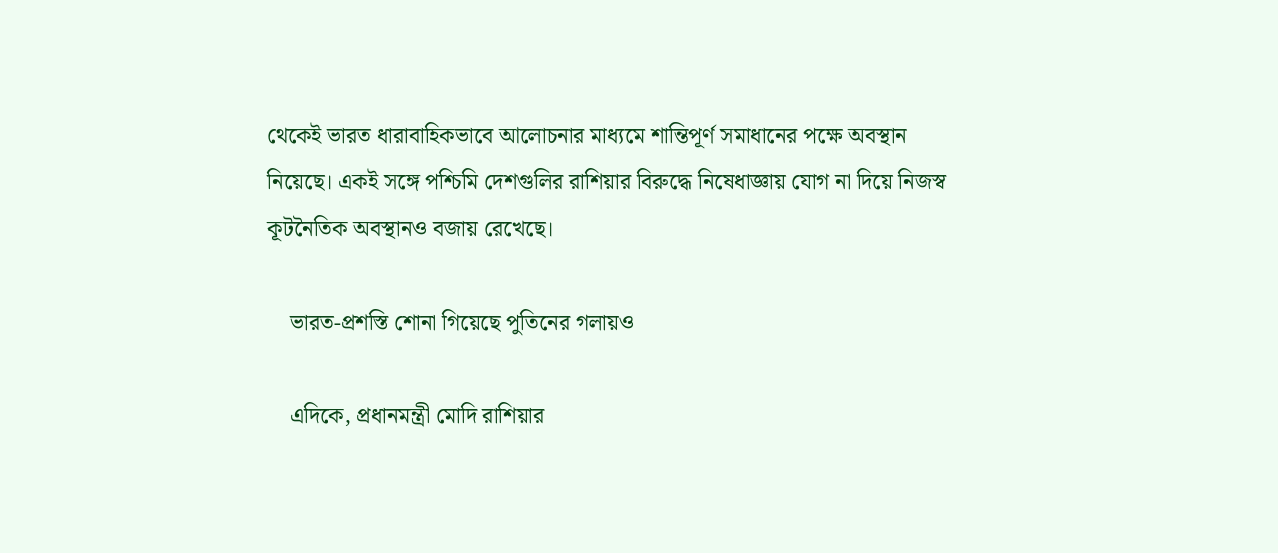থেকেই ভারত ধারাবাহিকভাবে আলোচনার মাধ্যমে শান্তিপূর্ণ সমাধানের পক্ষে অবস্থান নিয়েছে। একই সঙ্গে পশ্চিমি দেশগুলির রাশিয়ার বিরুদ্ধে নিষেধাজ্ঞায় যোগ না দিয়ে নিজস্ব কূটনৈতিক অবস্থানও বজায় রেখেছে।

    ভারত-প্রশস্তি শোনা গিয়েছে পুতিনের গলায়ও

    এদিকে, প্রধানমন্ত্রী মোদি রাশিয়ার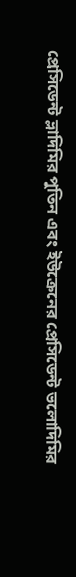প্রেসিডেন্ট ভ্লাদিমির পুতিন এবং ইউক্রেনের প্রেসিডেন্ট ভলোদিমির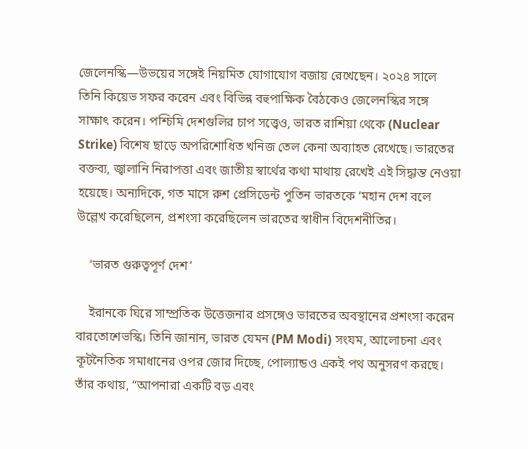জেলেনস্কি—উভয়ের সঙ্গেই নিয়মিত যোগাযোগ বজায় রেখেছেন। ২০২৪ সালে তিনি কিয়েভ সফর করেন এবং বিভিন্ন বহুপাক্ষিক বৈঠকেও জেলেনস্কির সঙ্গে সাক্ষাৎ করেন। পশ্চিমি দেশগুলির চাপ সত্ত্বেও, ভারত রাশিয়া থেকে (Nuclear Strike) বিশেষ ছাড়ে অপরিশোধিত খনিজ তেল কেনা অব্যাহত রেখেছে। ভারতের বক্তব্য, জ্বালানি নিরাপত্তা এবং জাতীয় স্বার্থের কথা মাথায় রেখেই এই সিদ্ধান্ত নেওয়া হয়েছে। অন্যদিকে, গত মাসে রুশ প্রেসিডেন্ট পুতিন ভারতকে ‘মহান দেশ বলে উল্লেখ করেছিলেন, প্রশংসা করেছিলেন ভারতের স্বাধীন বিদেশনীতির।

    ‘ভারত গুরুত্বপূর্ণ দেশ’

    ইরানকে ঘিরে সাম্প্রতিক উত্তেজনার প্রসঙ্গেও ভারতের অবস্থানের প্রশংসা করেন বারতোশেভস্কি। তিনি জানান, ভারত যেমন (PM Modi) সংযম, আলোচনা এবং কূটনৈতিক সমাধানের ওপর জোর দিচ্ছে, পোল্যান্ডও একই পথ অনুসরণ করছে। তাঁর কথায়, “আপনারা একটি বড় এবং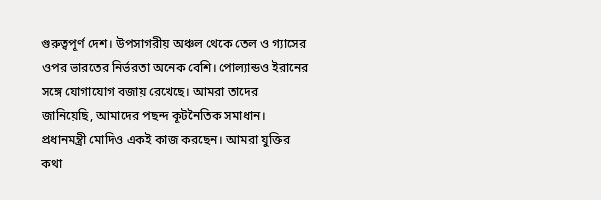গুরুত্বপূর্ণ দেশ। উপসাগরীয় অঞ্চল থেকে তেল ও গ্যাসের ওপর ভারতের নির্ভরতা অনেক বেশি। পোল্যান্ডও ইরানের সঙ্গে যোগাযোগ বজায় রেখেছে। আমরা তাদের জানিয়েছি, আমাদের পছন্দ কূটনৈতিক সমাধান। প্রধানমন্ত্রী মোদিও একই কাজ করছেন। আমরা যুক্তির কথা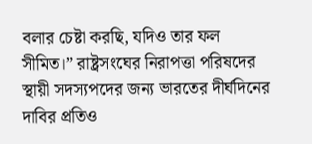বলার চেষ্টা করছি, যদিও তার ফল সীমিত।” রাষ্ট্রসংঘের নিরাপত্তা পরিষদের স্থায়ী সদস্যপদের জন্য ভারতের দীর্ঘদিনের দাবির প্রতিও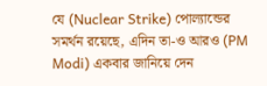যে (Nuclear Strike) পোল্যান্ডের সমর্থন রয়েছে, এদিন তা-ও আরও (PM Modi) একবার জানিয়ে দেন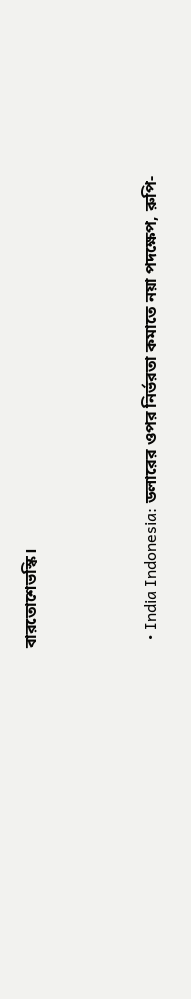বারতোশেভস্কি।



  • India Indonesia: ডলারের ওপর নির্ভরতা কমাতে নয়া পদক্ষেপ, রুপি-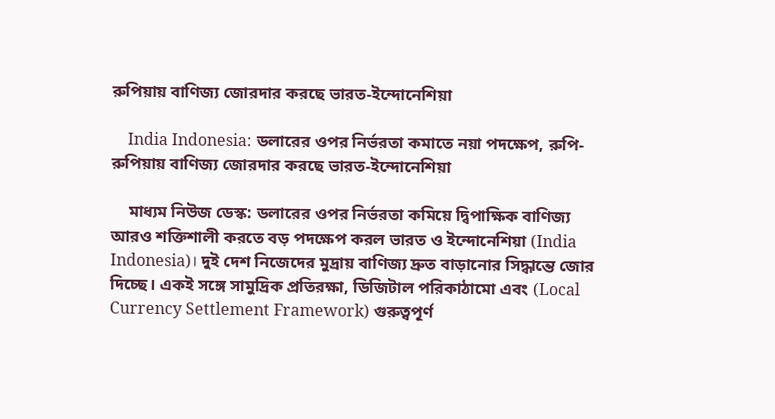রুপিয়ায় বাণিজ্য জোরদার করছে ভারত-ইন্দোনেশিয়া

    India Indonesia: ডলারের ওপর নির্ভরতা কমাতে নয়া পদক্ষেপ, রুপি-রুপিয়ায় বাণিজ্য জোরদার করছে ভারত-ইন্দোনেশিয়া

    মাধ্যম নিউজ ডেস্ক: ডলারের ওপর নির্ভরতা কমিয়ে দ্বিপাক্ষিক বাণিজ্য আরও শক্তিশালী করতে বড় পদক্ষেপ করল ভারত ও ইন্দোনেশিয়া (India Indonesia)। দুই দেশ নিজেদের মুদ্রায় বাণিজ্য দ্রুত বাড়ানোর সিদ্ধান্তে জোর দিচ্ছে। একই সঙ্গে সামুদ্রিক প্রতিরক্ষা, ডিজিটাল পরিকাঠামো এবং (Local Currency Settlement Framework) গুরুত্বপূর্ণ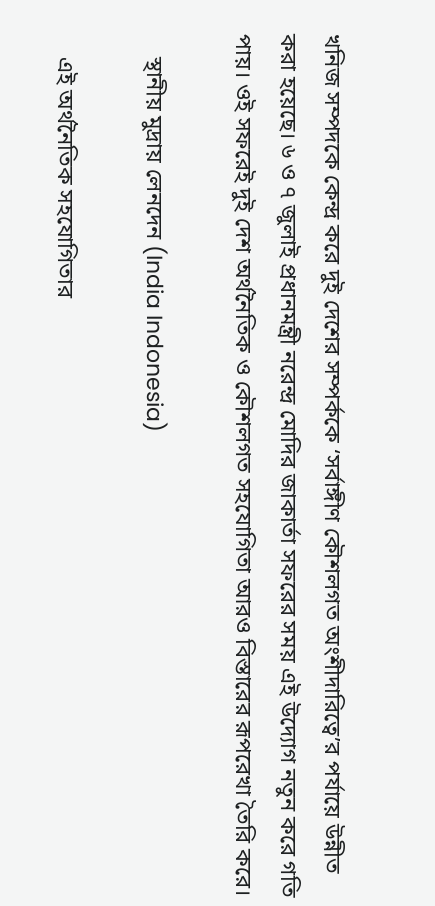খনিজ সম্পদকে কেন্দ্র করে দুই দেশের সম্পর্ককে ‘সর্বাঙ্গীণ কৌশলগত অংশীদারিত্বে’র পর্যায়ে উন্নীত করা হয়েছে। ৬ ও ৭ জুলাই প্রধানমন্ত্রী নরেন্দ্র মোদির জাকার্তা সফরের সময় এই উদ্যোগ নতুন করে গতি পায়। ওই সফরেই দুই দেশ অর্থনৈতিক ও কৌশলগত সহযোগিতা আরও বিস্তারের রূপরেখা তৈরি করে।

    স্থানীয় মুদ্রায় লেনদেন (India Indonesia)

    এই অর্থনৈতিক সহযোগিতার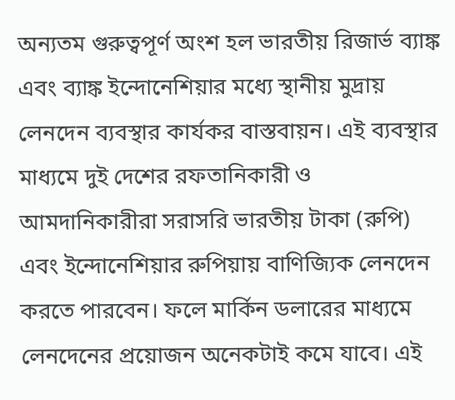অন্যতম গুরুত্বপূর্ণ অংশ হল ভারতীয় রিজার্ভ ব্যাঙ্ক এবং ব্যাঙ্ক ইন্দোনেশিয়ার মধ্যে স্থানীয় মুদ্রায় লেনদেন ব্যবস্থার কার্যকর বাস্তবায়ন। এই ব্যবস্থার মাধ্যমে দুই দেশের রফতানিকারী ও আমদানিকারীরা সরাসরি ভারতীয় টাকা (রুপি) এবং ইন্দোনেশিয়ার রুপিয়ায় বাণিজ্যিক লেনদেন করতে পারবেন। ফলে মার্কিন ডলারের মাধ্যমে লেনদেনের প্রয়োজন অনেকটাই কমে যাবে। এই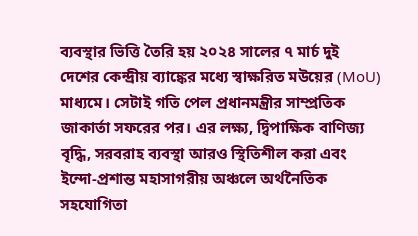ব্যবস্থার ভিত্তি তৈরি হয় ২০২৪ সালের ৭ মার্চ দুই দেশের কেন্দ্রীয় ব্যাঙ্কের মধ্যে স্বাক্ষরিত মউয়ের (MoU) মাধ্যমে। সেটাই গতি পেল প্রধানমন্ত্রীর সাম্প্রতিক জাকার্তা সফরের পর। এর লক্ষ্য, দ্বিপাক্ষিক বাণিজ্য বৃদ্ধি, সরবরাহ ব্যবস্থা আরও স্থিতিশীল করা এবং ইন্দো-প্রশান্ত মহাসাগরীয় অঞ্চলে অর্থনৈতিক সহযোগিতা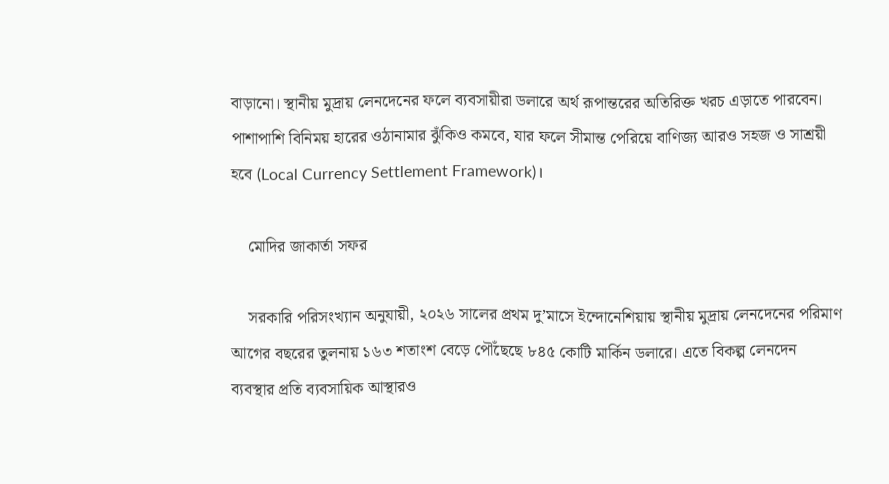বাড়ানো। স্থানীয় মুদ্রায় লেনদেনের ফলে ব্যবসায়ীরা ডলারে অর্থ রূপান্তরের অতিরিক্ত খরচ এড়াতে পারবেন। পাশাপাশি বিনিময় হারের ওঠানামার ঝুঁকিও কমবে, যার ফলে সীমান্ত পেরিয়ে বাণিজ্য আরও সহজ ও সাশ্রয়ী হবে (Local Currency Settlement Framework)।

    মোদির জাকার্তা সফর

    সরকারি পরিসংখ্যান অনুযায়ী, ২০২৬ সালের প্রথম দু’মাসে ইন্দোনেশিয়ায় স্থানীয় মুদ্রায় লেনদেনের পরিমাণ আগের বছরের তুলনায় ১৬৩ শতাংশ বেড়ে পৌঁছেছে ৮৪৫ কোটি মার্কিন ডলারে। এতে বিকল্প লেনদেন ব্যবস্থার প্রতি ব্যবসায়িক আস্থারও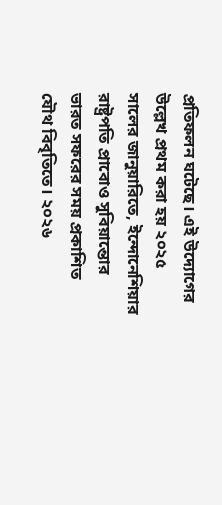প্রতিফলন ঘটেছে। এই উদ্যোগের উল্লেখ প্রথম করা হয় ২০২৫ সালের জানুয়ারিতে, ইন্দোনেশিয়ার রাষ্ট্রপতি প্রাবোও সুবিয়ান্তোর ভারত সফরের সময় প্রকাশিত যৌথ বিবৃতিতে। ২০২৬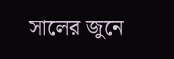সালের জুনে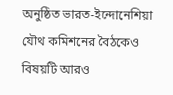অনুষ্ঠিত ভারত-ইন্দোনেশিয়া যৌথ কমিশনের বৈঠকেও বিষয়টি আরও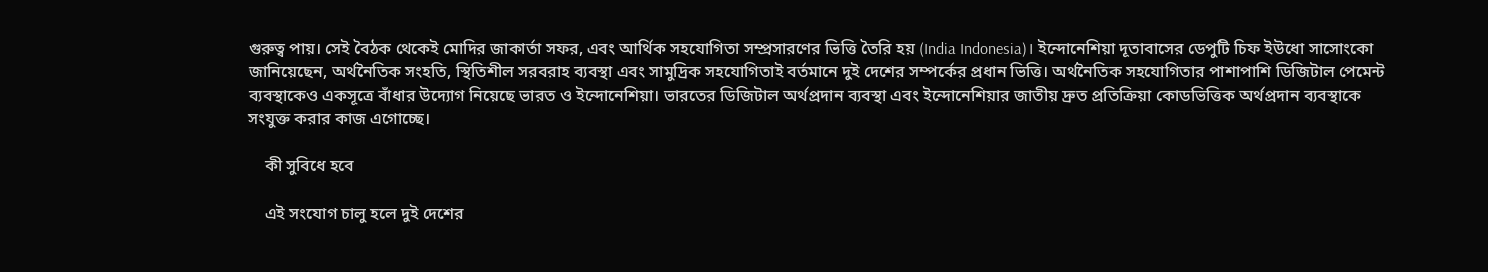গুরুত্ব পায়। সেই বৈঠক থেকেই মোদির জাকার্তা সফর, এবং আর্থিক সহযোগিতা সম্প্রসারণের ভিত্তি তৈরি হয় (India Indonesia)। ইন্দোনেশিয়া দূতাবাসের ডেপুটি চিফ ইউধো সাসোংকো জানিয়েছেন, অর্থনৈতিক সংহতি, স্থিতিশীল সরবরাহ ব্যবস্থা এবং সামুদ্রিক সহযোগিতাই বর্তমানে দুই দেশের সম্পর্কের প্রধান ভিত্তি। অর্থনৈতিক সহযোগিতার পাশাপাশি ডিজিটাল পেমেন্ট ব্যবস্থাকেও একসূত্রে বাঁধার উদ্যোগ নিয়েছে ভারত ও ইন্দোনেশিয়া। ভারতের ডিজিটাল অর্থপ্রদান ব্যবস্থা এবং ইন্দোনেশিয়ার জাতীয় দ্রুত প্রতিক্রিয়া কোডভিত্তিক অর্থপ্রদান ব্যবস্থাকে সংযুক্ত করার কাজ এগোচ্ছে।

    কী সুবিধে হবে

    এই সংযোগ চালু হলে দুই দেশের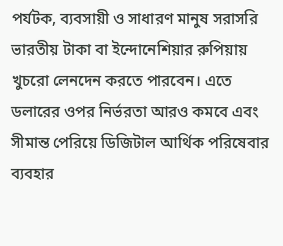পর্যটক, ব্যবসায়ী ও সাধারণ মানুষ সরাসরি ভারতীয় টাকা বা ইন্দোনেশিয়ার রুপিয়ায় খুচরো লেনদেন করতে পারবেন। এতে ডলারের ওপর নির্ভরতা আরও কমবে এবং সীমান্ত পেরিয়ে ডিজিটাল আর্থিক পরিষেবার ব্যবহার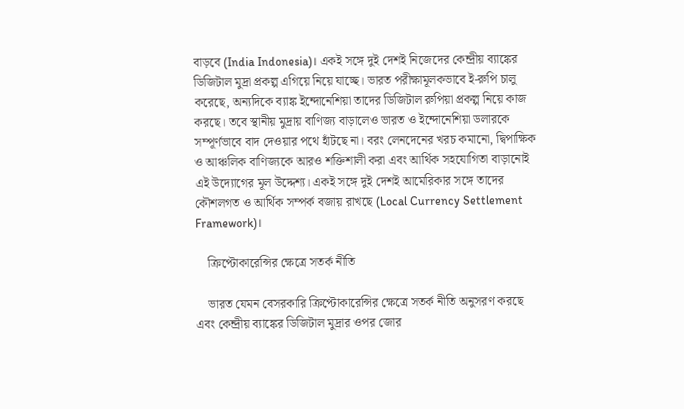বাড়বে (India Indonesia)। একই সঙ্গে দুই দেশই নিজেদের কেন্দ্রীয় ব্যাঙ্কের ডিজিটাল মুদ্রা প্রকল্প এগিয়ে নিয়ে যাচ্ছে। ভারত পরীক্ষামূলকভাবে ই-রুপি চালু করেছে, অন্যদিকে ব্যাঙ্ক ইন্দোনেশিয়া তাদের ডিজিটাল রুপিয়া প্রকল্প নিয়ে কাজ করছে। তবে স্থানীয় মুদ্রায় বাণিজ্য বাড়ালেও ভারত ও ইন্দোনেশিয়া ডলারকে সম্পূর্ণভাবে বাদ দেওয়ার পথে হাঁটছে না। বরং লেনদেনের খরচ কমানো, দ্বিপাক্ষিক ও আঞ্চলিক বাণিজ্যকে আরও শক্তিশালী করা এবং আর্থিক সহযোগিতা বাড়ানোই এই উদ্যোগের মূল উদ্দেশ্য। একই সঙ্গে দুই দেশই আমেরিকার সঙ্গে তাদের কৌশলগত ও আর্থিক সম্পর্ক বজায় রাখছে (Local Currency Settlement Framework)।

    ক্রিপ্টোকারেন্সির ক্ষেত্রে সতর্ক নীতি

    ভারত যেমন বেসরকারি ক্রিপ্টোকারেন্সির ক্ষেত্রে সতর্ক নীতি অনুসরণ করছে এবং কেন্দ্রীয় ব্যাঙ্কের ডিজিটাল মুদ্রার ওপর জোর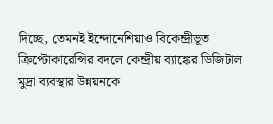দিচ্ছে, তেমনই ইন্দোনেশিয়াও বিকেন্দ্রীভূত ক্রিপ্টোকারেন্সির বদলে কেন্দ্রীয় ব্যাঙ্কের ডিজিটাল মুদ্রা ব্যবস্থার উন্নয়নকে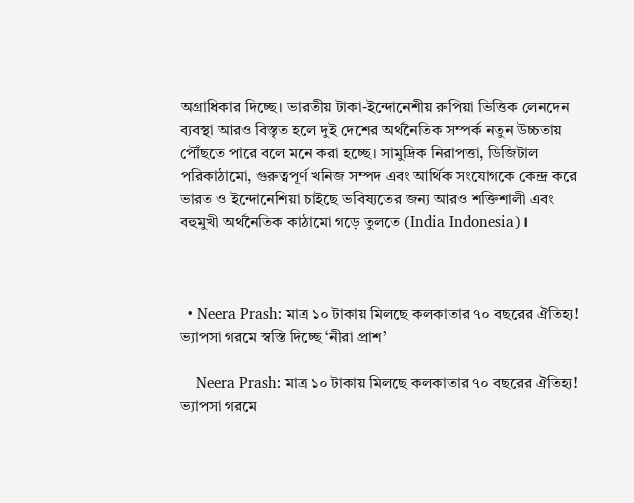অগ্রাধিকার দিচ্ছে। ভারতীয় টাকা-ইন্দোনেশীয় রুপিয়া ভিত্তিক লেনদেন ব্যবস্থা আরও বিস্তৃত হলে দুই দেশের অর্থনৈতিক সম্পর্ক নতুন উচ্চতায় পৌঁছতে পারে বলে মনে করা হচ্ছে। সামুদ্রিক নিরাপত্তা, ডিজিটাল পরিকাঠামো, গুরুত্বপূর্ণ খনিজ সম্পদ এবং আর্থিক সংযোগকে কেন্দ্র করে ভারত ও ইন্দোনেশিয়া চাইছে ভবিষ্যতের জন্য আরও শক্তিশালী এবং বহুমুখী অর্থনৈতিক কাঠামো গড়ে তুলতে (India Indonesia)।



  • Neera Prash: মাত্র ১০ টাকায় মিলছে কলকাতার ৭০ বছরের ঐতিহ্য! ভ্যাপসা গরমে স্বস্তি দিচ্ছে ‘নীরা প্রাশ’

    Neera Prash: মাত্র ১০ টাকায় মিলছে কলকাতার ৭০ বছরের ঐতিহ্য! ভ্যাপসা গরমে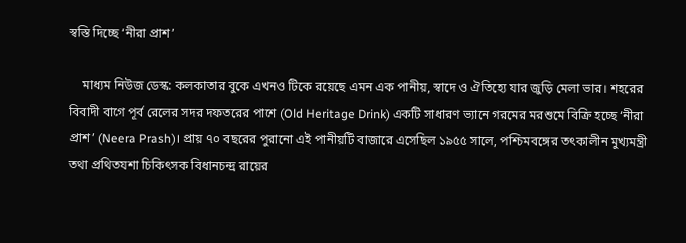স্বস্তি দিচ্ছে ‘নীরা প্রাশ’

    মাধ্যম নিউজ ডেস্ক: কলকাতার বুকে এখনও টিকে রয়েছে এমন এক পানীয়, স্বাদে ও ঐতিহ্যে যার জুড়ি মেলা ভার। শহরের বিবাদী বাগে পূর্ব রেলের সদর দফতরের পাশে (Old Heritage Drink) একটি সাধারণ ভ্যানে গরমের মরশুমে বিক্রি হচ্ছে ‘নীরা প্রাশ’ (Neera Prash)। প্রায় ৭০ বছরের পুরানো এই পানীয়টি বাজারে এসেছিল ১৯৫৫ সালে, পশ্চিমবঙ্গের তৎকালীন মুখ্যমন্ত্রী তথা প্রথিতযশা চিকিৎসক বিধানচন্দ্র রায়ের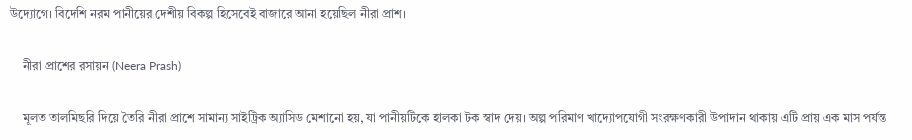উদ্যোগে। বিদেশি নরম পানীয়ের দেশীয় বিকল্প হিসেবেই বাজারে আনা হয়েছিল নীরা প্রাশ।

    নীরা প্রাশের রসায়ন (Neera Prash)

    মূলত তালমিছরি দিয়ে তৈরি নীরা প্রাশে সামান্য সাইট্রিক অ্যাসিড মেশানো হয়, যা পানীয়টিকে হালকা টক স্বাদ দেয়। অল্প পরিমাণ খাদ্যোপযোগী সংরক্ষণকারী উপাদান থাকায় এটি প্রায় এক মাস পর্যন্ত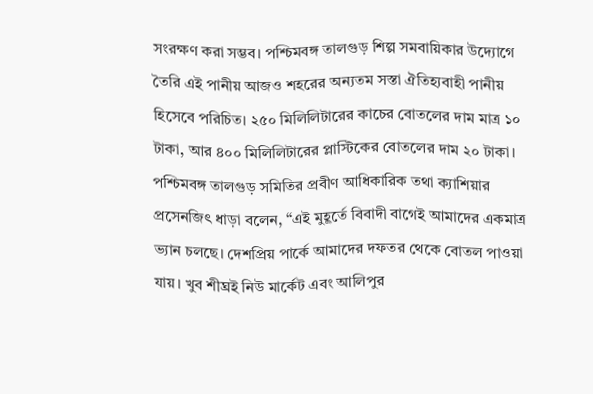সংরক্ষণ করা সম্ভব। পশ্চিমবঙ্গ তালগুড় শিল্প সমবায়িকার উদ্যোগে তৈরি এই পানীয় আজও শহরের অন্যতম সস্তা ঐতিহ্যবাহী পানীয় হিসেবে পরিচিত। ২৫০ মিলিলিটারের কাচের বোতলের দাম মাত্র ১০ টাকা, আর ৪০০ মিলিলিটারের প্লাস্টিকের বোতলের দাম ২০ টাকা। পশ্চিমবঙ্গ তালগুড় সমিতির প্রবীণ আধিকারিক তথা ক্যাশিয়ার প্রসেনজিৎ ধাড়া বলেন, “এই মুহূর্তে বিবাদী বাগেই আমাদের একমাত্র ভ্যান চলছে। দেশপ্রিয় পার্কে আমাদের দফতর থেকে বোতল পাওয়া যায়। খুব শীঘ্রই নিউ মার্কেট এবং আলিপুর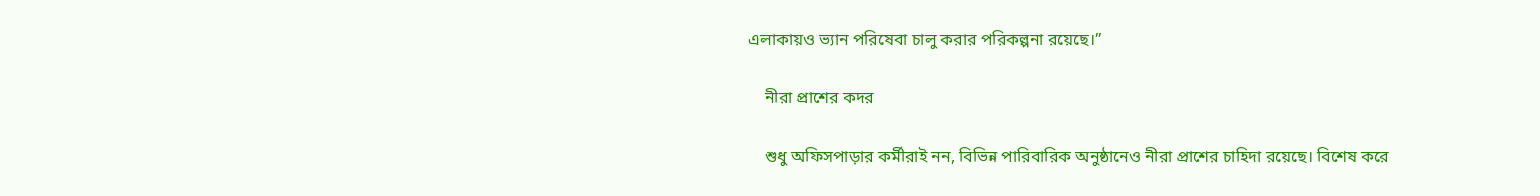এলাকায়ও ভ্যান পরিষেবা চালু করার পরিকল্পনা রয়েছে।”

    নীরা প্রাশের কদর

    শুধু অফিসপাড়ার কর্মীরাই নন, বিভিন্ন পারিবারিক অনুষ্ঠানেও নীরা প্রাশের চাহিদা রয়েছে। বিশেষ করে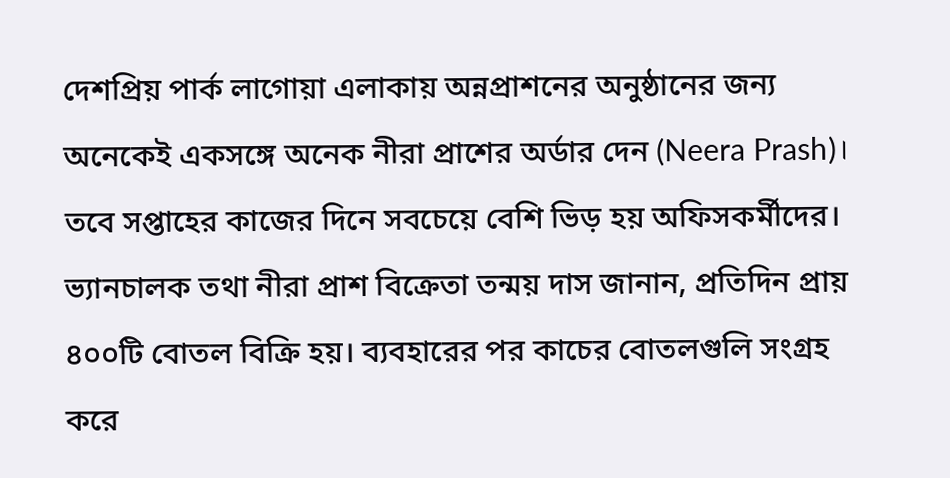দেশপ্রিয় পার্ক লাগোয়া এলাকায় অন্নপ্রাশনের অনুষ্ঠানের জন্য অনেকেই একসঙ্গে অনেক নীরা প্রাশের অর্ডার দেন (Neera Prash)। তবে সপ্তাহের কাজের দিনে সবচেয়ে বেশি ভিড় হয় অফিসকর্মীদের। ভ্যানচালক তথা নীরা প্রাশ বিক্রেতা তন্ময় দাস জানান, প্রতিদিন প্রায় ৪০০টি বোতল বিক্রি হয়। ব্যবহারের পর কাচের বোতলগুলি সংগ্রহ করে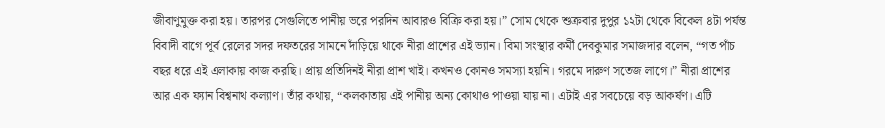জীবাণুমুক্ত করা হয়। তারপর সেগুলিতে পানীয় ভরে পরদিন আবারও বিক্রি করা হয়।” সোম থেকে শুক্রবার দুপুর ১২টা থেকে বিকেল ৪টা পর্যন্ত বিবাদী বাগে পূর্ব রেলের সদর দফতরের সামনে দাঁড়িয়ে থাকে নীরা প্রাশের এই ভ্যান। বিমা সংস্থার কর্মী দেবকুমার সমাজদার বলেন, “গত পাঁচ বছর ধরে এই এলাকায় কাজ করছি। প্রায় প্রতিদিনই নীরা প্রাশ খাই। কখনও কোনও সমস্যা হয়নি। গরমে দারুণ সতেজ লাগে।” নীরা প্রাশের আর এক ফ্যান বিশ্বনাথ কল্যাণ। তাঁর কথায়, “কলকাতায় এই পানীয় অন্য কোথাও পাওয়া যায় না। এটাই এর সবচেয়ে বড় আকর্ষণ। এটি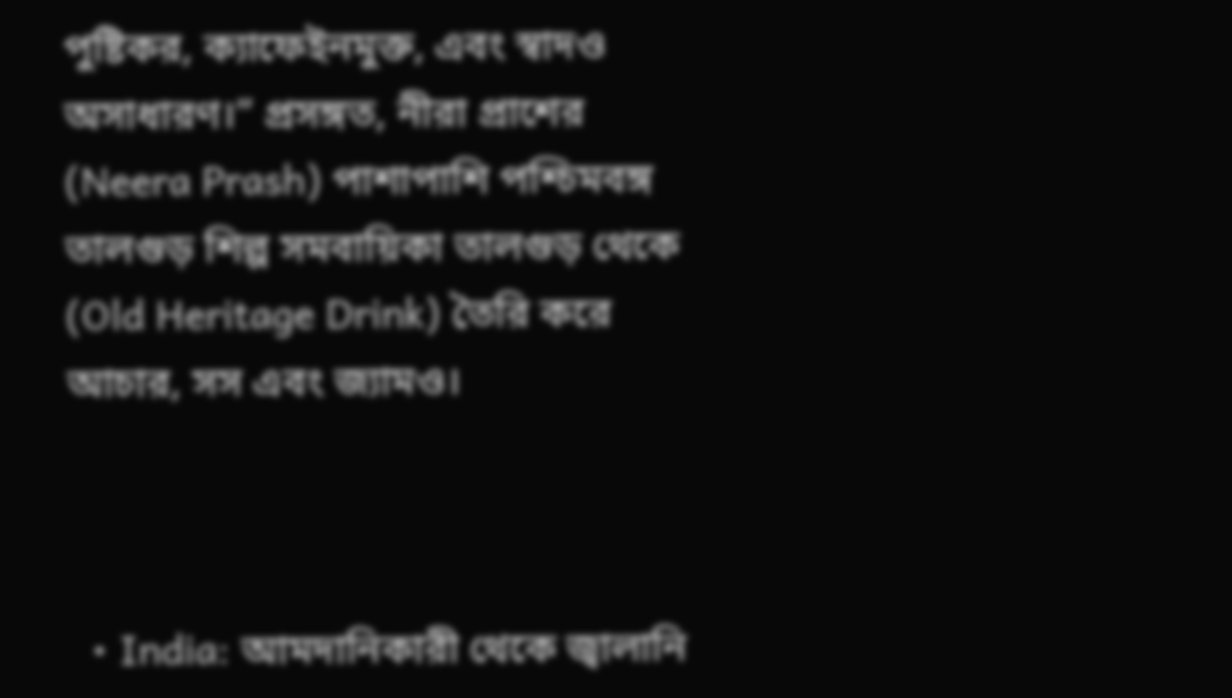পুষ্টিকর, ক্যাফেইনমুক্ত, এবং স্বাদও অসাধারণ।” প্রসঙ্গত, নীরা প্রাশের (Neera Prash) পাশাপাশি পশ্চিমবঙ্গ তালগুড় শিল্প সমবায়িকা তালগুড় থেকে (Old Heritage Drink) তৈরি করে আচার, সস এবং জ্যামও।



  • India: আমদানিকারী থেকে জ্বালানি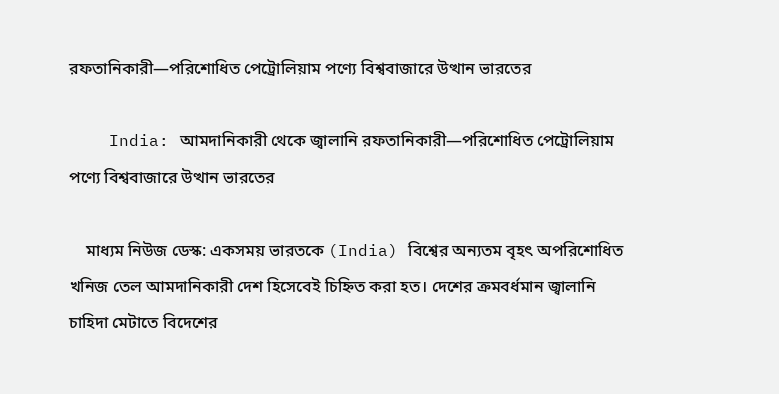রফতানিকারী—পরিশোধিত পেট্রোলিয়াম পণ্যে বিশ্ববাজারে উত্থান ভারতের

    India: আমদানিকারী থেকে জ্বালানি রফতানিকারী—পরিশোধিত পেট্রোলিয়াম পণ্যে বিশ্ববাজারে উত্থান ভারতের

    মাধ্যম নিউজ ডেস্ক: একসময় ভারতকে (India) বিশ্বের অন্যতম বৃহৎ অপরিশোধিত খনিজ তেল আমদানিকারী দেশ হিসেবেই চিহ্নিত করা হত। দেশের ক্রমবর্ধমান জ্বালানি চাহিদা মেটাতে বিদেশের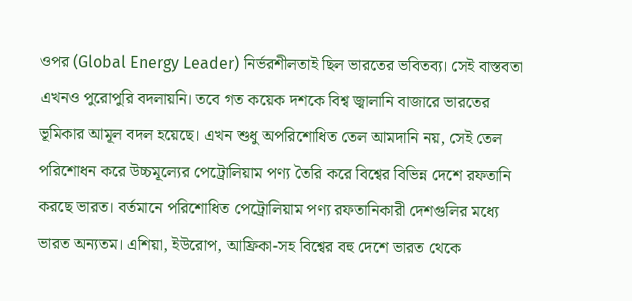ওপর (Global Energy Leader) নির্ভরশীলতাই ছিল ভারতের ভবিতব্য। সেই বাস্তবতা এখনও পুরোপুরি বদলায়নি। তবে গত কয়েক দশকে বিশ্ব জ্বালানি বাজারে ভারতের ভূমিকার আমূল বদল হয়েছে। এখন শুধু অপরিশোধিত তেল আমদানি নয়, সেই তেল পরিশোধন করে উচ্চমূল্যের পেট্রোলিয়াম পণ্য তৈরি করে বিশ্বের বিভিন্ন দেশে রফতানি করছে ভারত। বর্তমানে পরিশোধিত পেট্রোলিয়াম পণ্য রফতানিকারী দেশগুলির মধ্যে ভারত অন্যতম। এশিয়া, ইউরোপ, আফ্রিকা-সহ বিশ্বের বহু দেশে ভারত থেকে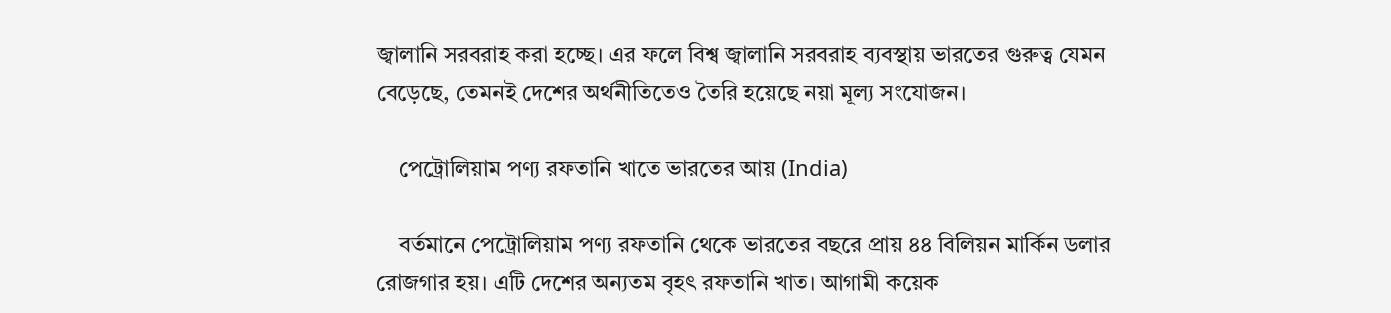জ্বালানি সরবরাহ করা হচ্ছে। এর ফলে বিশ্ব জ্বালানি সরবরাহ ব্যবস্থায় ভারতের গুরুত্ব যেমন বেড়েছে, তেমনই দেশের অর্থনীতিতেও তৈরি হয়েছে নয়া মূল্য সংযোজন।

    পেট্রোলিয়াম পণ্য রফতানি খাতে ভারতের আয় (India)

    বর্তমানে পেট্রোলিয়াম পণ্য রফতানি থেকে ভারতের বছরে প্রায় ৪৪ বিলিয়ন মার্কিন ডলার রোজগার হয়। এটি দেশের অন্যতম বৃহৎ রফতানি খাত। আগামী কয়েক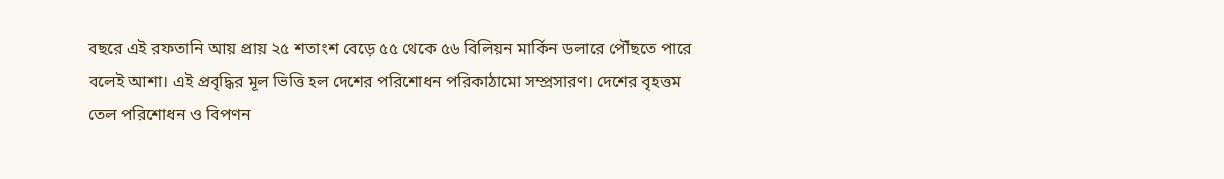বছরে এই রফতানি আয় প্রায় ২৫ শতাংশ বেড়ে ৫৫ থেকে ৫৬ বিলিয়ন মার্কিন ডলারে পৌঁছতে পারে বলেই আশা। এই প্রবৃদ্ধির মূল ভিত্তি হল দেশের পরিশোধন পরিকাঠামো সম্প্রসারণ। দেশের বৃহত্তম তেল পরিশোধন ও বিপণন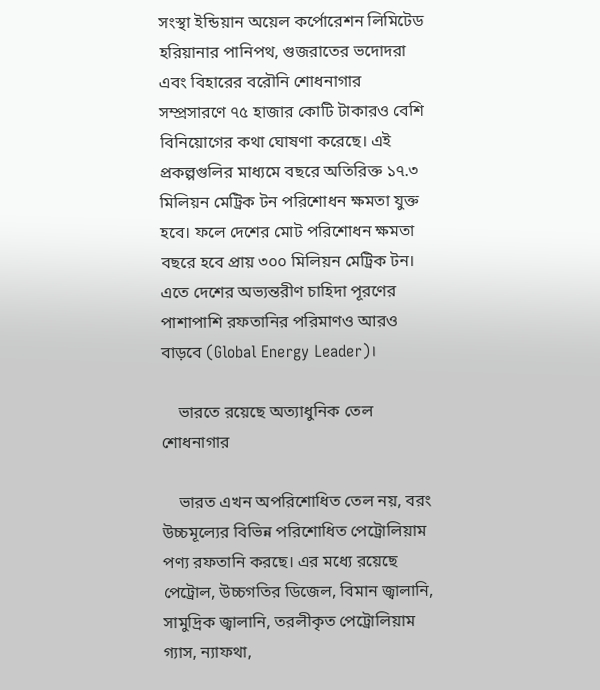সংস্থা ইন্ডিয়ান অয়েল কর্পোরেশন লিমিটেড হরিয়ানার পানিপথ, গুজরাতের ভদোদরা এবং বিহারের বরৌনি শোধনাগার সম্প্রসারণে ৭৫ হাজার কোটি টাকারও বেশি বিনিয়োগের কথা ঘোষণা করেছে। এই প্রকল্পগুলির মাধ্যমে বছরে অতিরিক্ত ১৭.৩ মিলিয়ন মেট্রিক টন পরিশোধন ক্ষমতা যুক্ত হবে। ফলে দেশের মোট পরিশোধন ক্ষমতা বছরে হবে প্রায় ৩০০ মিলিয়ন মেট্রিক টন। এতে দেশের অভ্যন্তরীণ চাহিদা পূরণের পাশাপাশি রফতানির পরিমাণও আরও বাড়বে (Global Energy Leader)।

    ভারতে রয়েছে অত্যাধুনিক তেল শোধনাগার

    ভারত এখন অপরিশোধিত তেল নয়, বরং উচ্চমূল্যের বিভিন্ন পরিশোধিত পেট্রোলিয়াম পণ্য রফতানি করছে। এর মধ্যে রয়েছে পেট্রোল, উচ্চগতির ডিজেল, বিমান জ্বালানি, সামুদ্রিক জ্বালানি, তরলীকৃত পেট্রোলিয়াম গ্যাস, ন্যাফথা,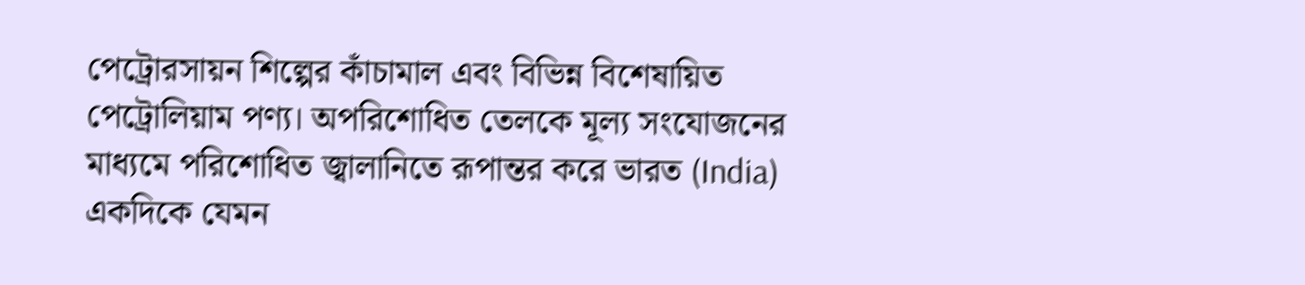পেট্রোরসায়ন শিল্পের কাঁচামাল এবং বিভিন্ন বিশেষায়িত পেট্রোলিয়াম পণ্য। অপরিশোধিত তেলকে মূল্য সংযোজনের মাধ্যমে পরিশোধিত জ্বালানিতে রূপান্তর করে ভারত (India) একদিকে যেমন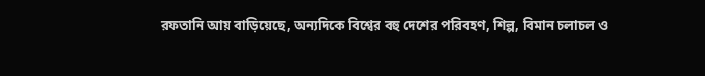রফতানি আয় বাড়িয়েছে, অন্যদিকে বিশ্বের বহু দেশের পরিবহণ, শিল্প, বিমান চলাচল ও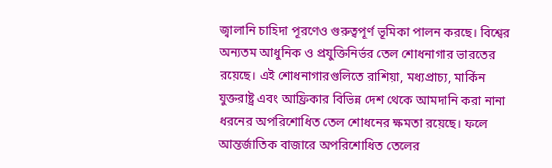জ্বালানি চাহিদা পূরণেও গুরুত্বপূর্ণ ভূমিকা পালন করছে। বিশ্বের অন্যতম আধুনিক ও প্রযুক্তিনির্ভর তেল শোধনাগার ভারতের রয়েছে। এই শোধনাগারগুলিতে রাশিয়া, মধ্যপ্রাচ্য, মার্কিন যুক্তরাষ্ট্র এবং আফ্রিকার বিভিন্ন দেশ থেকে আমদানি করা নানা ধরনের অপরিশোধিত তেল শোধনের ক্ষমতা রয়েছে। ফলে আন্তর্জাতিক বাজারে অপরিশোধিত তেলের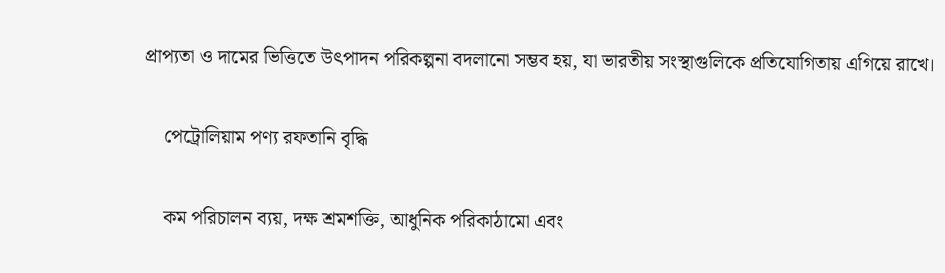প্রাপ্যতা ও দামের ভিত্তিতে উৎপাদন পরিকল্পনা বদলানো সম্ভব হয়, যা ভারতীয় সংস্থাগুলিকে প্রতিযোগিতায় এগিয়ে রাখে।

    পেট্রোলিয়াম পণ্য রফতানি বৃদ্ধি

    কম পরিচালন ব্যয়, দক্ষ শ্রমশক্তি, আধুনিক পরিকাঠামো এবং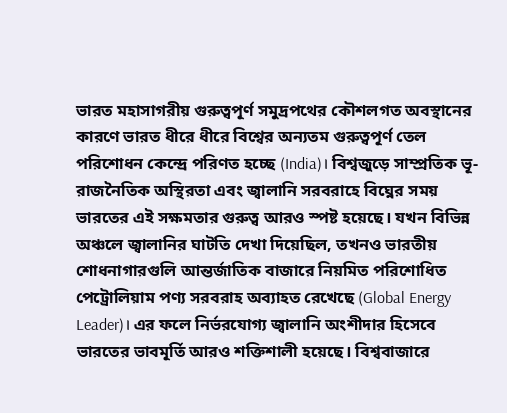ভারত মহাসাগরীয় গুরুত্বপূর্ণ সমুদ্রপথের কৌশলগত অবস্থানের কারণে ভারত ধীরে ধীরে বিশ্বের অন্যতম গুরুত্বপূর্ণ তেল পরিশোধন কেন্দ্রে পরিণত হচ্ছে (India)। বিশ্বজুড়ে সাম্প্রতিক ভূ-রাজনৈতিক অস্থিরতা এবং জ্বালানি সরবরাহে বিঘ্নের সময় ভারতের এই সক্ষমতার গুরুত্ব আরও স্পষ্ট হয়েছে। যখন বিভিন্ন অঞ্চলে জ্বালানির ঘাটতি দেখা দিয়েছিল, তখনও ভারতীয় শোধনাগারগুলি আন্তর্জাতিক বাজারে নিয়মিত পরিশোধিত পেট্রোলিয়াম পণ্য সরবরাহ অব্যাহত রেখেছে (Global Energy Leader)। এর ফলে নির্ভরযোগ্য জ্বালানি অংশীদার হিসেবে ভারতের ভাবমূর্তি আরও শক্তিশালী হয়েছে। বিশ্ববাজারে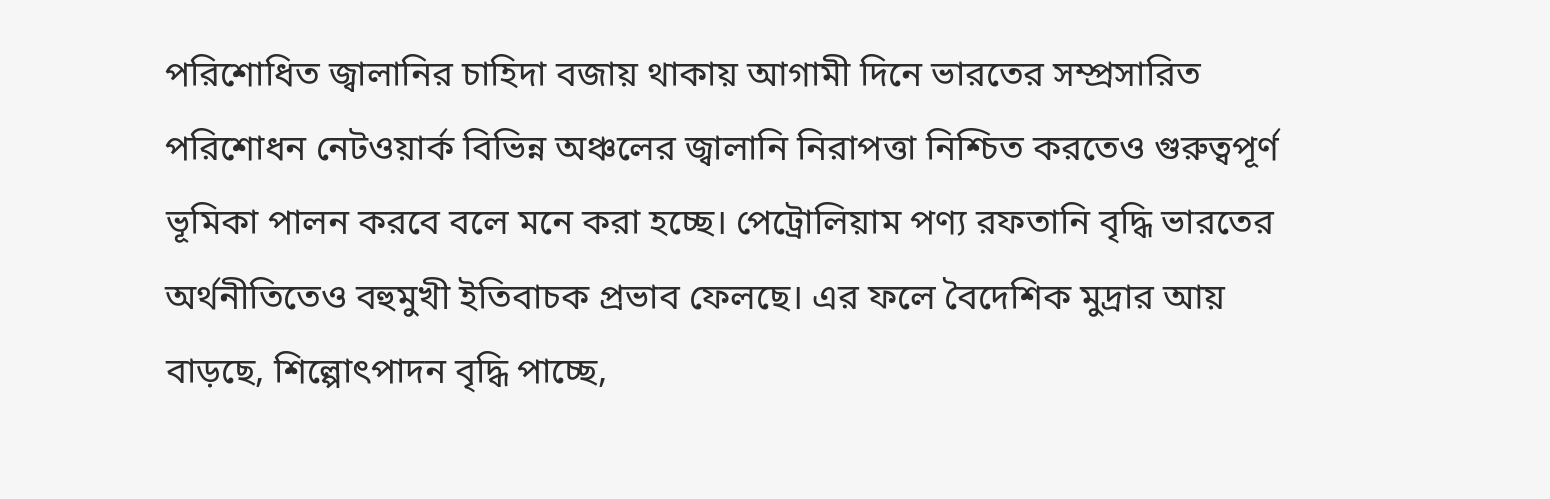পরিশোধিত জ্বালানির চাহিদা বজায় থাকায় আগামী দিনে ভারতের সম্প্রসারিত পরিশোধন নেটওয়ার্ক বিভিন্ন অঞ্চলের জ্বালানি নিরাপত্তা নিশ্চিত করতেও গুরুত্বপূর্ণ ভূমিকা পালন করবে বলে মনে করা হচ্ছে। পেট্রোলিয়াম পণ্য রফতানি বৃদ্ধি ভারতের অর্থনীতিতেও বহুমুখী ইতিবাচক প্রভাব ফেলছে। এর ফলে বৈদেশিক মুদ্রার আয় বাড়ছে, শিল্পোৎপাদন বৃদ্ধি পাচ্ছে,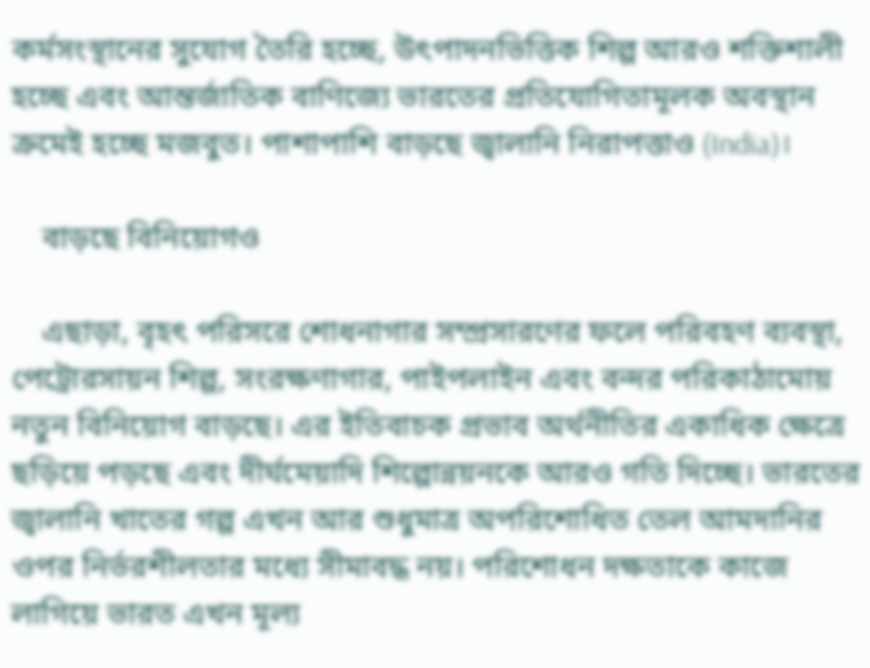কর্মসংস্থানের সুযোগ তৈরি হচ্ছে, উৎপাদনভিত্তিক শিল্প আরও শক্তিশালী হচ্ছে এবং আন্তর্জাতিক বাণিজ্যে ভারতের প্রতিযোগিতামূলক অবস্থান ক্রমেই হচ্ছে মজবুত। পাশাপাশি বাড়ছে জ্বালানি নিরাপত্তাও (India)।

    বাড়ছে বিনিয়োগও

    এছাড়া, বৃহৎ পরিসরে শোধনাগার সম্প্রসারণের ফলে পরিবহণ ব্যবস্থা, পেট্রোরসায়ন শিল্প, সংরক্ষণাগার, পাইপলাইন এবং বন্দর পরিকাঠামোয় নতুন বিনিয়োগ বাড়ছে। এর ইতিবাচক প্রভাব অর্থনীতির একাধিক ক্ষেত্রে ছড়িয়ে পড়ছে এবং দীর্ঘমেয়াদি শিল্পোন্নয়নকে আরও গতি দিচ্ছে। ভারতের জ্বালানি খাতের গল্প এখন আর শুধুমাত্র অপরিশোধিত তেল আমদানির ওপর নির্ভরশীলতার মধ্যে সীমাবদ্ধ নয়। পরিশোধন দক্ষতাকে কাজে লাগিয়ে ভারত এখন মূল্য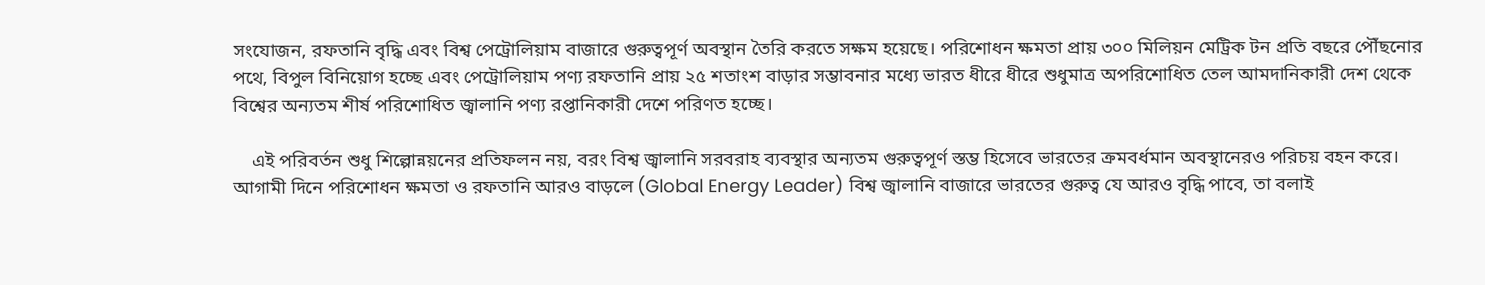সংযোজন, রফতানি বৃদ্ধি এবং বিশ্ব পেট্রোলিয়াম বাজারে গুরুত্বপূর্ণ অবস্থান তৈরি করতে সক্ষম হয়েছে। পরিশোধন ক্ষমতা প্রায় ৩০০ মিলিয়ন মেট্রিক টন প্রতি বছরে পৌঁছনোর পথে, বিপুল বিনিয়োগ হচ্ছে এবং পেট্রোলিয়াম পণ্য রফতানি প্রায় ২৫ শতাংশ বাড়ার সম্ভাবনার মধ্যে ভারত ধীরে ধীরে শুধুমাত্র অপরিশোধিত তেল আমদানিকারী দেশ থেকে বিশ্বের অন্যতম শীর্ষ পরিশোধিত জ্বালানি পণ্য রপ্তানিকারী দেশে পরিণত হচ্ছে।

    এই পরিবর্তন শুধু শিল্পোন্নয়নের প্রতিফলন নয়, বরং বিশ্ব জ্বালানি সরবরাহ ব্যবস্থার অন্যতম গুরুত্বপূর্ণ স্তম্ভ হিসেবে ভারতের ক্রমবর্ধমান অবস্থানেরও পরিচয় বহন করে। আগামী দিনে পরিশোধন ক্ষমতা ও রফতানি আরও বাড়লে (Global Energy Leader) বিশ্ব জ্বালানি বাজারে ভারতের গুরুত্ব যে আরও বৃদ্ধি পাবে, তা বলাই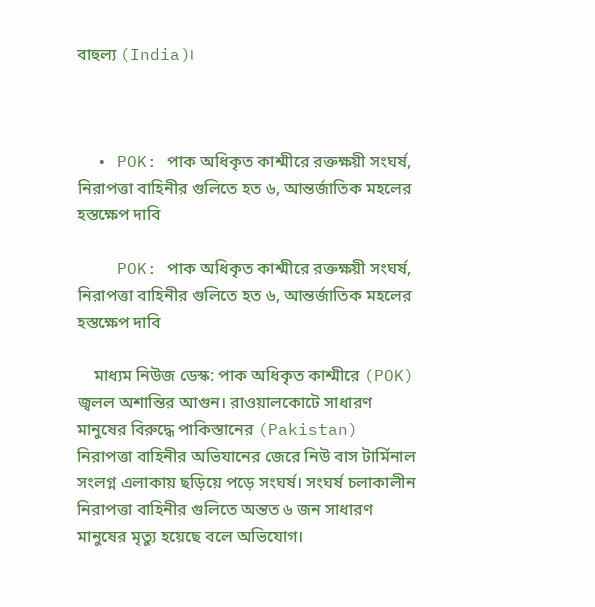বাহুল্য (India)।



  • POK: পাক অধিকৃত কাশ্মীরে রক্তক্ষয়ী সংঘর্ষ, নিরাপত্তা বাহিনীর গুলিতে হত ৬, আন্তর্জাতিক মহলের হস্তক্ষেপ দাবি

    POK: পাক অধিকৃত কাশ্মীরে রক্তক্ষয়ী সংঘর্ষ, নিরাপত্তা বাহিনীর গুলিতে হত ৬, আন্তর্জাতিক মহলের হস্তক্ষেপ দাবি

    মাধ্যম নিউজ ডেস্ক: পাক অধিকৃত কাশ্মীরে (POK) জ্বলল অশান্তির আগুন। রাওয়ালকোটে সাধারণ মানুষের বিরুদ্ধে পাকিস্তানের (Pakistan) নিরাপত্তা বাহিনীর অভিযানের জেরে নিউ বাস টার্মিনাল সংলগ্ন এলাকায় ছড়িয়ে পড়ে সংঘর্ষ। সংঘর্ষ চলাকালীন নিরাপত্তা বাহিনীর গুলিতে অন্তত ৬ জন সাধারণ মানুষের মৃত্যু হয়েছে বলে অভিযোগ।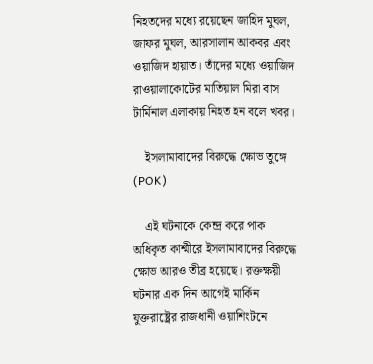নিহতদের মধ্যে রয়েছেন জাহিদ মুঘল, জাফর মুঘল, আরসালান আকবর এবং ওয়াজিদ হায়াত। তাঁদের মধ্যে ওয়াজিদ রাওয়ালাকোটের মাতিয়াল মিরা বাস টার্মিনাল এলাকায় নিহত হন বলে খবর।

    ইসলামাবাদের বিরুদ্ধে ক্ষোভ তুঙ্গে (POK)

    এই ঘটনাকে কেন্দ্র করে পাক অধিকৃত কাশ্মীরে ইসলামাবাদের বিরুদ্ধে ক্ষোভ আরও তীব্র হয়েছে। রক্তক্ষয়ী ঘটনার এক দিন আগেই মার্কিন যুক্তরাষ্ট্রের রাজধানী ওয়াশিংটনে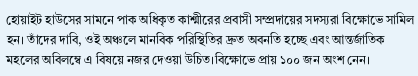হোয়াইট হাউসের সামনে পাক অধিকৃত কাশ্মীরের প্রবাসী সম্প্রদায়ের সদস্যরা বিক্ষোভে সামিল হন। তাঁদের দাবি, ওই অঞ্চলে মানবিক পরিস্থিতির দ্রুত অবনতি হচ্ছে এবং আন্তর্জাতিক মহলের অবিলম্বে এ বিষয়ে নজর দেওয়া উচিত।বিক্ষোভে প্রায় ১০০ জন অংশ নেন।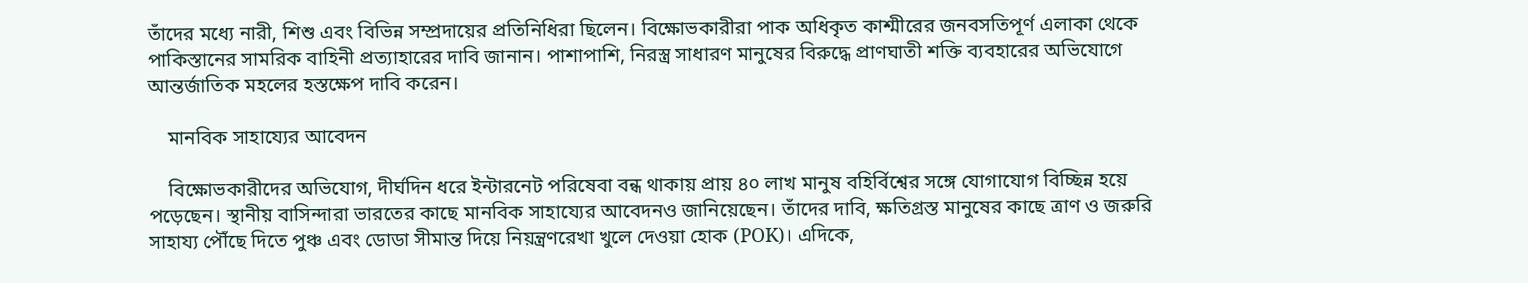তাঁদের মধ্যে নারী, শিশু এবং বিভিন্ন সম্প্রদায়ের প্রতিনিধিরা ছিলেন। বিক্ষোভকারীরা পাক অধিকৃত কাশ্মীরের জনবসতিপূর্ণ এলাকা থেকে পাকিস্তানের সামরিক বাহিনী প্রত্যাহারের দাবি জানান। পাশাপাশি, নিরস্ত্র সাধারণ মানুষের বিরুদ্ধে প্রাণঘাতী শক্তি ব্যবহারের অভিযোগে আন্তর্জাতিক মহলের হস্তক্ষেপ দাবি করেন।

    মানবিক সাহায্যের আবেদন

    বিক্ষোভকারীদের অভিযোগ, দীর্ঘদিন ধরে ইন্টারনেট পরিষেবা বন্ধ থাকায় প্রায় ৪০ লাখ মানুষ বহির্বিশ্বের সঙ্গে যোগাযোগ বিচ্ছিন্ন হয়ে পড়েছেন। স্থানীয় বাসিন্দারা ভারতের কাছে মানবিক সাহায্যের আবেদনও জানিয়েছেন। তাঁদের দাবি, ক্ষতিগ্রস্ত মানুষের কাছে ত্রাণ ও জরুরি সাহায্য পৌঁছে দিতে পুঞ্চ এবং ডোডা সীমান্ত দিয়ে নিয়ন্ত্রণরেখা খুলে দেওয়া হোক (POK)। এদিকে,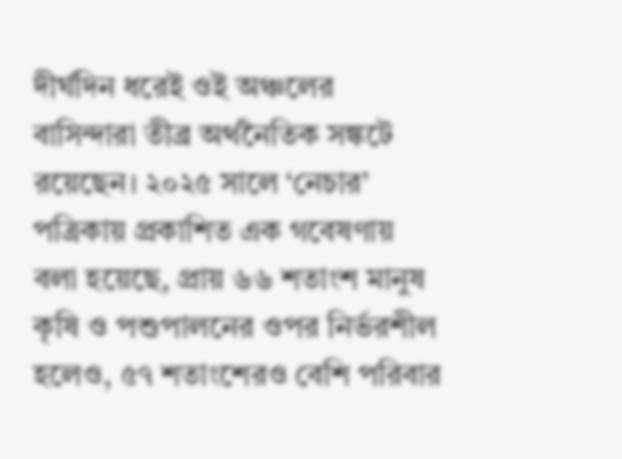দীর্ঘদিন ধরেই ওই অঞ্চলের বাসিন্দারা তীব্র অর্থনৈতিক সঙ্কটে রয়েছেন। ২০২৫ সালে ‘নেচার’ পত্রিকায় প্রকাশিত এক গবেষণায় বলা হয়েছে, প্রায় ৬৬ শতাংশ মানুষ কৃষি ও পশুপালনের ওপর নির্ভরশীল হলেও, ৫৭ শতাংশেরও বেশি পরিবার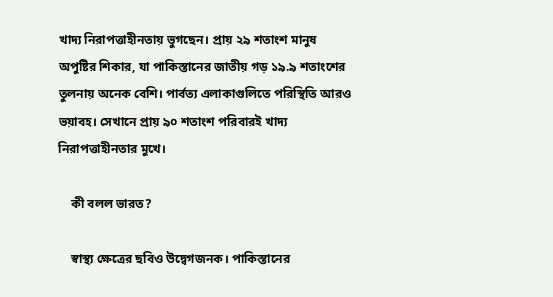খাদ্য নিরাপত্তাহীনতায় ভুগছেন। প্রায় ২৯ শতাংশ মানুষ অপুষ্টির শিকার, যা পাকিস্তানের জাতীয় গড় ১৯.৯ শতাংশের তুলনায় অনেক বেশি। পার্বত্য এলাকাগুলিতে পরিস্থিতি আরও ভয়াবহ। সেখানে প্রায় ৯০ শতাংশ পরিবারই খাদ্য নিরাপত্তাহীনতার মুখে।

    কী বলল ভারত?

    স্বাস্থ্য ক্ষেত্রের ছবিও উদ্বেগজনক। পাকিস্তানের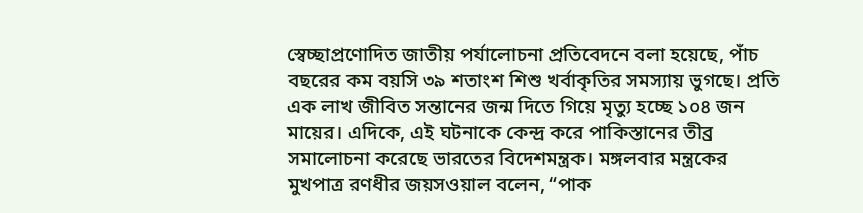স্বেচ্ছাপ্রণোদিত জাতীয় পর্যালোচনা প্রতিবেদনে বলা হয়েছে, পাঁচ বছরের কম বয়সি ৩৯ শতাংশ শিশু খর্বাকৃতির সমস্যায় ভুগছে। প্রতি এক লাখ জীবিত সন্তানের জন্ম দিতে গিয়ে মৃত্যু হচ্ছে ১০৪ জন মায়ের। এদিকে, এই ঘটনাকে কেন্দ্র করে পাকিস্তানের তীব্র সমালোচনা করেছে ভারতের বিদেশমন্ত্রক। মঙ্গলবার মন্ত্রকের মুখপাত্র রণধীর জয়সওয়াল বলেন, “পাক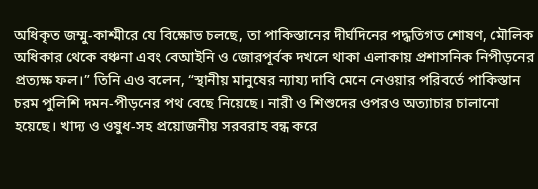অধিকৃত জম্মু-কাশ্মীরে যে বিক্ষোভ চলছে, তা পাকিস্তানের দীর্ঘদিনের পদ্ধতিগত শোষণ, মৌলিক অধিকার থেকে বঞ্চনা এবং বেআইনি ও জোরপূর্বক দখলে থাকা এলাকায় প্রশাসনিক নিপীড়নের প্রত্যক্ষ ফল।” তিনি এও বলেন, “স্থানীয় মানুষের ন্যায্য দাবি মেনে নেওয়ার পরিবর্তে পাকিস্তান চরম পুলিশি দমন-পীড়নের পথ বেছে নিয়েছে। নারী ও শিশুদের ওপরও অত্যাচার চালানো হয়েছে। খাদ্য ও ওষুধ-সহ প্রয়োজনীয় সরবরাহ বন্ধ করে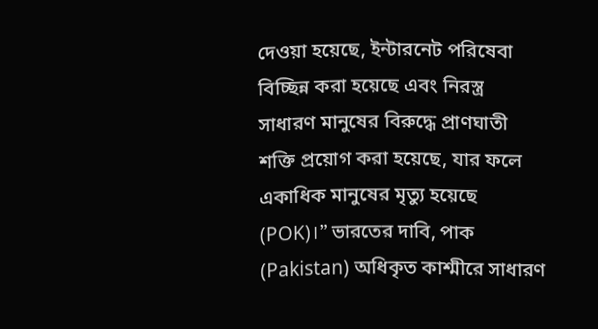দেওয়া হয়েছে, ইন্টারনেট পরিষেবা বিচ্ছিন্ন করা হয়েছে এবং নিরস্ত্র সাধারণ মানুষের বিরুদ্ধে প্রাণঘাতী শক্তি প্রয়োগ করা হয়েছে, যার ফলে একাধিক মানুষের মৃত্যু হয়েছে (POK)।” ভারতের দাবি, পাক (Pakistan) অধিকৃত কাশ্মীরে সাধারণ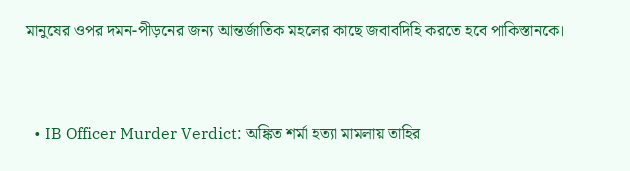মানুষের ওপর দমন-পীড়নের জন্য আন্তর্জাতিক মহলের কাছে জবাবদিহি করতে হবে পাকিস্তানকে।



  • IB Officer Murder Verdict: অঙ্কিত শর্মা হত্যা মামলায় তাহির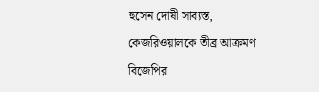হুসেন দোষী সাব্যস্ত, কেজরিওয়ালকে তীব্র আক্রমণ বিজেপির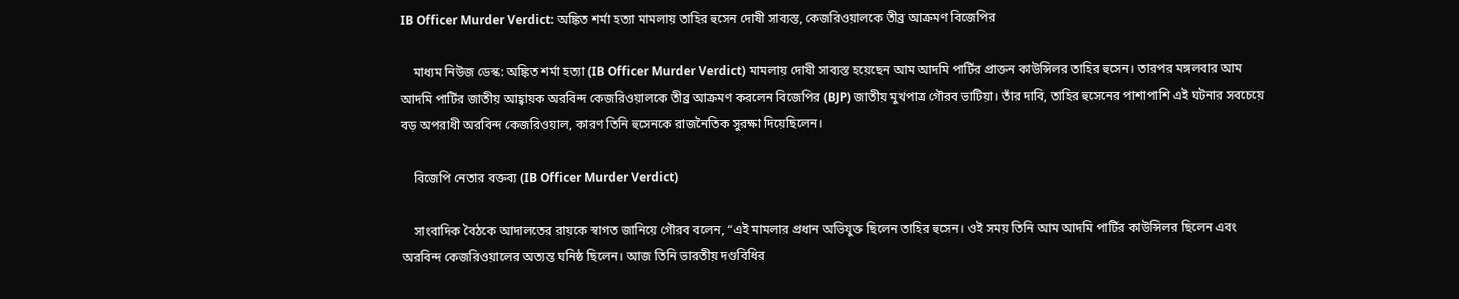IB Officer Murder Verdict: অঙ্কিত শর্মা হত্যা মামলায় তাহির হুসেন দোষী সাব্যস্ত, কেজরিওয়ালকে তীব্র আক্রমণ বিজেপির

    মাধ্যম নিউজ ডেস্ক: অঙ্কিত শর্মা হত্যা (IB Officer Murder Verdict) মামলায় দোষী সাব্যস্ত হয়েছেন আম আদমি পার্টির প্রাক্তন কাউন্সিলর তাহির হুসেন। তারপর মঙ্গলবার আম আদমি পার্টির জাতীয় আহ্বায়ক অরবিন্দ কেজরিওয়ালকে তীব্র আক্রমণ করলেন বিজেপির (BJP) জাতীয় মুখপাত্র গৌরব ভাটিয়া। তাঁর দাবি, তাহির হুসেনের পাশাপাশি এই ঘটনার সবচেয়ে বড় অপরাধী অরবিন্দ কেজরিওয়াল, কারণ তিনি হুসেনকে রাজনৈতিক সুরক্ষা দিয়েছিলেন।

    বিজেপি নেতার বক্তব্য (IB Officer Murder Verdict)

    সাংবাদিক বৈঠকে আদালতের রায়কে স্বাগত জানিয়ে গৌরব বলেন, “এই মামলার প্রধান অভিযুক্ত ছিলেন তাহির হুসেন। ওই সময় তিনি আম আদমি পার্টির কাউন্সিলর ছিলেন এবং অরবিন্দ কেজরিওয়ালের অত্যন্ত ঘনিষ্ঠ ছিলেন। আজ তিনি ভারতীয় দণ্ডবিধির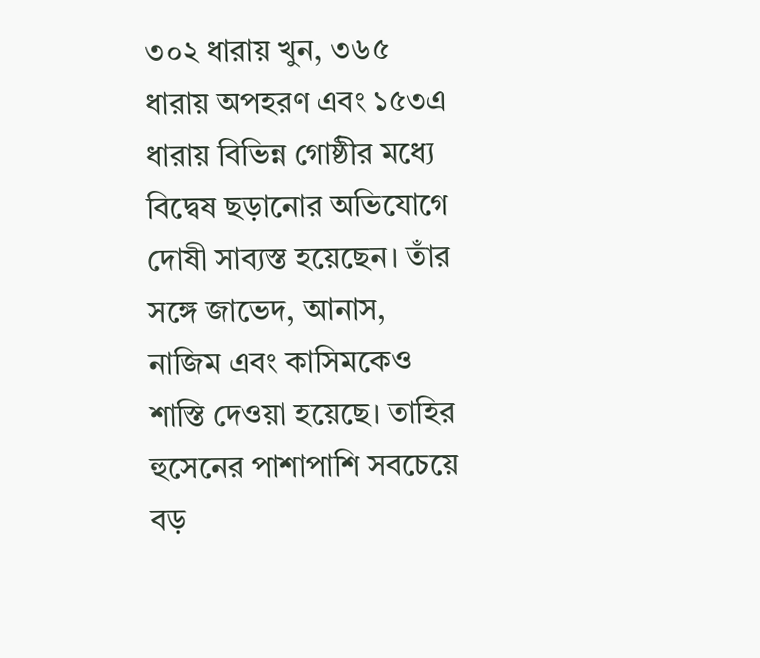৩০২ ধারায় খুন, ৩৬৫ ধারায় অপহরণ এবং ১৫৩এ ধারায় বিভিন্ন গোষ্ঠীর মধ্যে বিদ্বেষ ছড়ানোর অভিযোগে দোষী সাব্যস্ত হয়েছেন। তাঁর সঙ্গে জাভেদ, আনাস, নাজিম এবং কাসিমকেও শাস্তি দেওয়া হয়েছে। তাহির হুসেনের পাশাপাশি সবচেয়ে বড়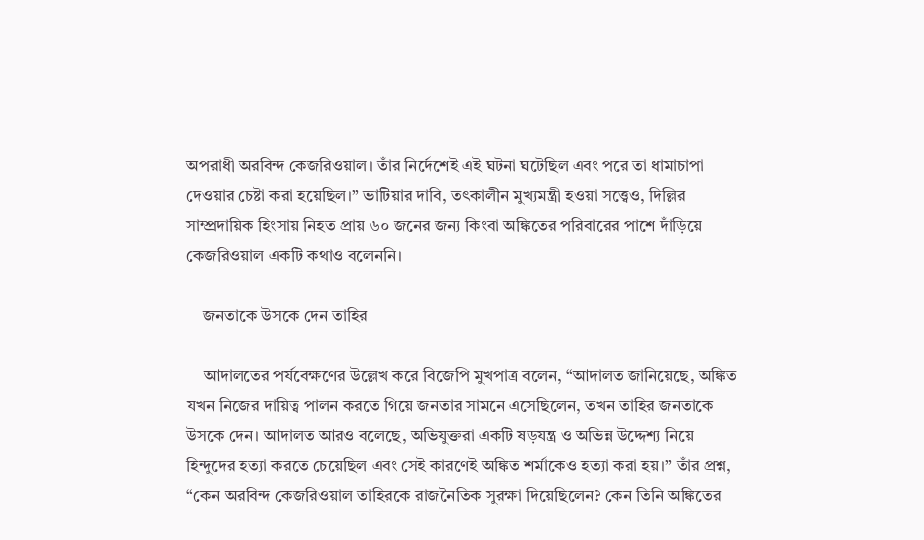অপরাধী অরবিন্দ কেজরিওয়াল। তাঁর নির্দেশেই এই ঘটনা ঘটেছিল এবং পরে তা ধামাচাপা দেওয়ার চেষ্টা করা হয়েছিল।” ভাটিয়ার দাবি, তৎকালীন মুখ্যমন্ত্রী হওয়া সত্ত্বেও, দিল্লির সাম্প্রদায়িক হিংসায় নিহত প্রায় ৬০ জনের জন্য কিংবা অঙ্কিতের পরিবারের পাশে দাঁড়িয়ে কেজরিওয়াল একটি কথাও বলেননি।

    জনতাকে উসকে দেন তাহির

    আদালতের পর্যবেক্ষণের উল্লেখ করে বিজেপি মুখপাত্র বলেন, “আদালত জানিয়েছে, অঙ্কিত যখন নিজের দায়িত্ব পালন করতে গিয়ে জনতার সামনে এসেছিলেন, তখন তাহির জনতাকে উসকে দেন। আদালত আরও বলেছে, অভিযুক্তরা একটি ষড়যন্ত্র ও অভিন্ন উদ্দেশ্য নিয়ে হিন্দুদের হত্যা করতে চেয়েছিল এবং সেই কারণেই অঙ্কিত শর্মাকেও হত্যা করা হয়।” তাঁর প্রশ্ন, “কেন অরবিন্দ কেজরিওয়াল তাহিরকে রাজনৈতিক সুরক্ষা দিয়েছিলেন? কেন তিনি অঙ্কিতের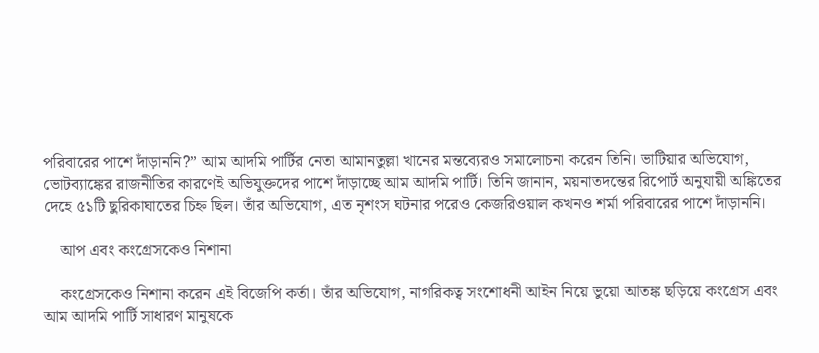পরিবারের পাশে দাঁড়াননি?” আম আদমি পার্টির নেতা আমানতুল্লা খানের মন্তব্যেরও সমালোচনা করেন তিনি। ভাটিয়ার অভিযোগ, ভোটব্যাঙ্কের রাজনীতির কারণেই অভিযুক্তদের পাশে দাঁড়াচ্ছে আম আদমি পার্টি। তিনি জানান, ময়নাতদন্তের রিপোর্ট অনুযায়ী অঙ্কিতের দেহে ৫১টি ছুরিকাঘাতের চিহ্ন ছিল। তাঁর অভিযোগ, এত নৃশংস ঘটনার পরেও কেজরিওয়াল কখনও শর্মা পরিবারের পাশে দাঁড়াননি।

    আপ এবং কংগ্রেসকেও নিশানা

    কংগ্রেসকেও নিশানা করেন এই বিজেপি কর্তা। তাঁর অভিযোগ, নাগরিকত্ব সংশোধনী আইন নিয়ে ভুয়ো আতঙ্ক ছড়িয়ে কংগ্রেস এবং আম আদমি পার্টি সাধারণ মানুষকে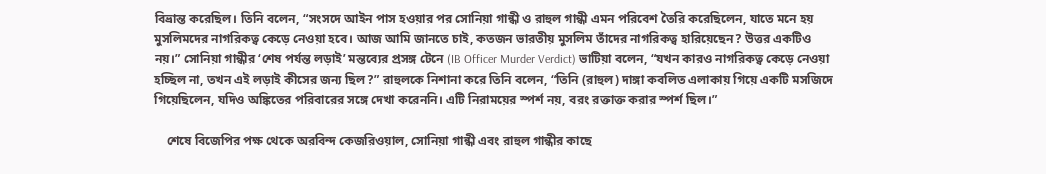বিভ্রান্ত করেছিল। তিনি বলেন, “সংসদে আইন পাস হওয়ার পর সোনিয়া গান্ধী ও রাহুল গান্ধী এমন পরিবেশ তৈরি করেছিলেন, যাতে মনে হয় মুসলিমদের নাগরিকত্ব কেড়ে নেওয়া হবে। আজ আমি জানতে চাই, কতজন ভারতীয় মুসলিম তাঁদের নাগরিকত্ব হারিয়েছেন? উত্তর একটিও নয়।” সোনিয়া গান্ধীর ‘শেষ পর্যন্ত লড়াই’ মন্তব্যের প্রসঙ্গ টেনে (IB Officer Murder Verdict) ভাটিয়া বলেন, “যখন কারও নাগরিকত্ব কেড়ে নেওয়া হচ্ছিল না, তখন এই লড়াই কীসের জন্য ছিল?” রাহুলকে নিশানা করে তিনি বলেন, “তিনি (রাহুল) দাঙ্গা কবলিত এলাকায় গিয়ে একটি মসজিদে গিয়েছিলেন, যদিও অঙ্কিতের পরিবারের সঙ্গে দেখা করেননি। এটি নিরাময়ের স্পর্শ নয়, বরং রক্তাক্ত করার স্পর্শ ছিল।”

    শেষে বিজেপির পক্ষ থেকে অরবিন্দ কেজরিওয়াল, সোনিয়া গান্ধী এবং রাহুল গান্ধীর কাছে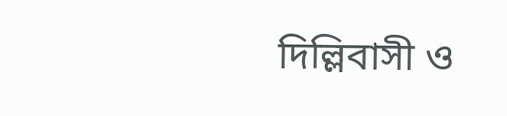দিল্লিবাসী ও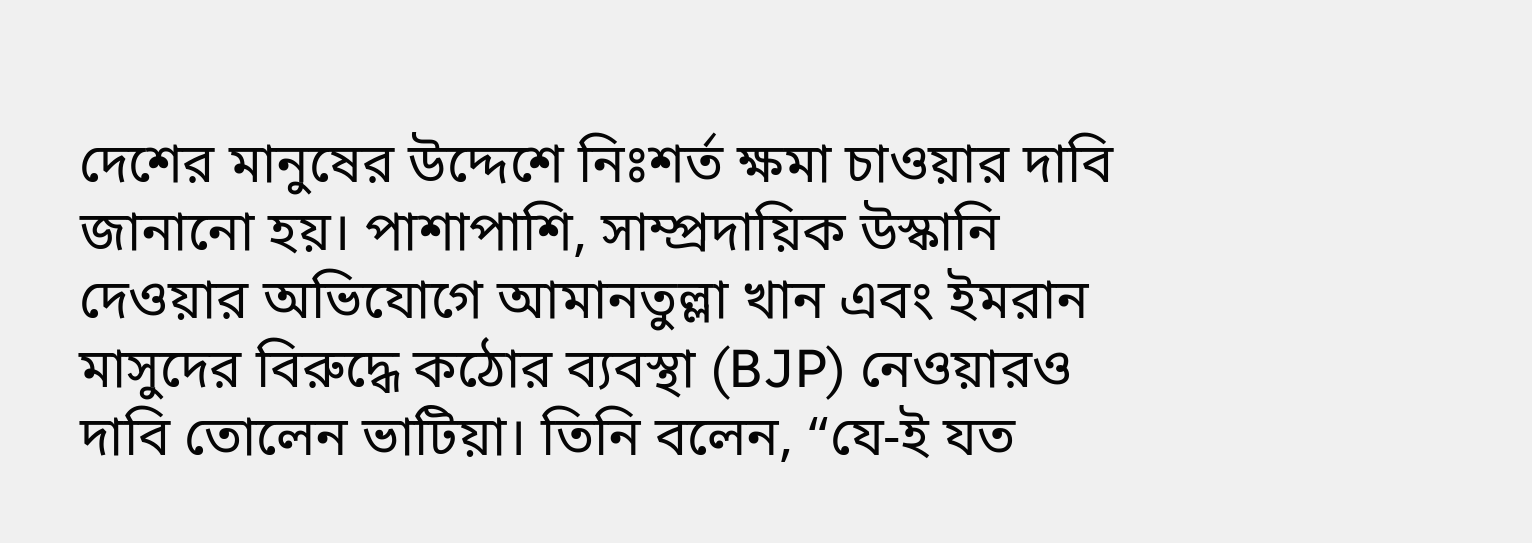দেশের মানুষের উদ্দেশে নিঃশর্ত ক্ষমা চাওয়ার দাবি জানানো হয়। পাশাপাশি, সাম্প্রদায়িক উস্কানি দেওয়ার অভিযোগে আমানতুল্লা খান এবং ইমরান মাসুদের বিরুদ্ধে কঠোর ব্যবস্থা (BJP) নেওয়ারও দাবি তোলেন ভাটিয়া। তিনি বলেন, “যে-ই যত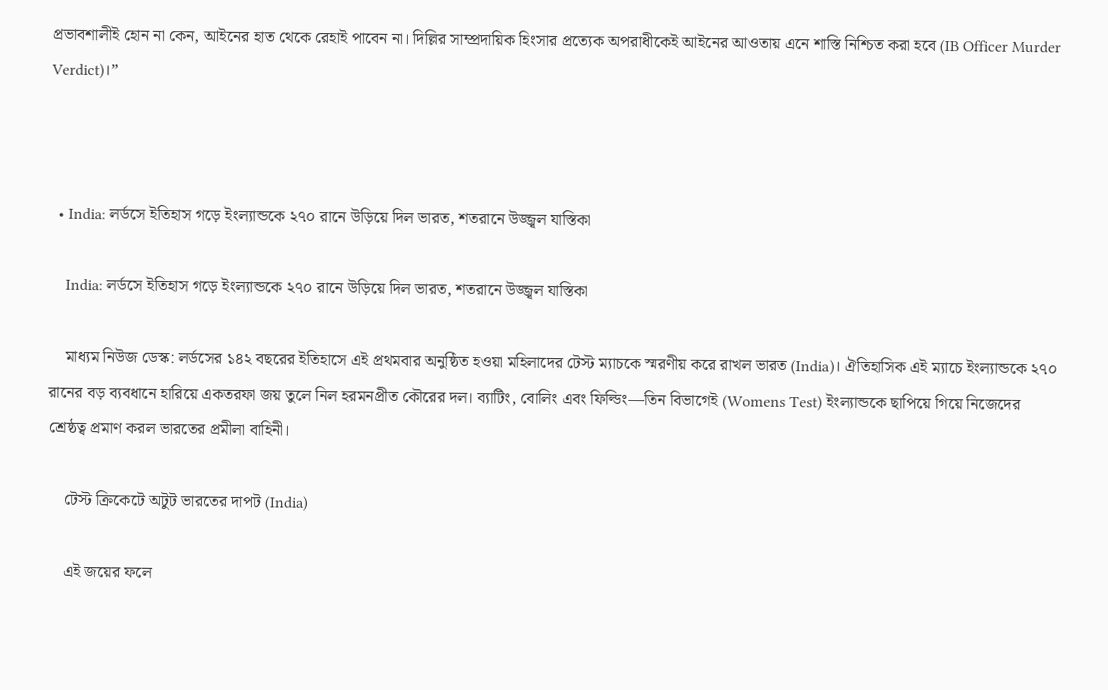প্রভাবশালীই হোন না কেন, আইনের হাত থেকে রেহাই পাবেন না। দিল্লির সাম্প্রদায়িক হিংসার প্রত্যেক অপরাধীকেই আইনের আওতায় এনে শাস্তি নিশ্চিত করা হবে (IB Officer Murder Verdict)।”



  • India: লর্ডসে ইতিহাস গড়ে ইংল্যান্ডকে ২৭০ রানে উড়িয়ে দিল ভারত, শতরানে উজ্জ্বল যাস্তিকা

    India: লর্ডসে ইতিহাস গড়ে ইংল্যান্ডকে ২৭০ রানে উড়িয়ে দিল ভারত, শতরানে উজ্জ্বল যাস্তিকা

    মাধ্যম নিউজ ডেস্ক: লর্ডসের ১৪২ বছরের ইতিহাসে এই প্রথমবার অনুষ্ঠিত হওয়া মহিলাদের টেস্ট ম্যাচকে স্মরণীয় করে রাখল ভারত (India)। ঐতিহাসিক এই ম্যাচে ইংল্যান্ডকে ২৭০ রানের বড় ব্যবধানে হারিয়ে একতরফা জয় তুলে নিল হরমনপ্রীত কৌরের দল। ব্যাটিং, বোলিং এবং ফিল্ডিং—তিন বিভাগেই (Womens Test) ইংল্যান্ডকে ছাপিয়ে গিয়ে নিজেদের শ্রেষ্ঠত্ব প্রমাণ করল ভারতের প্রমীলা বাহিনী।

    টেস্ট ক্রিকেটে অটুট ভারতের দাপট (India)

    এই জয়ের ফলে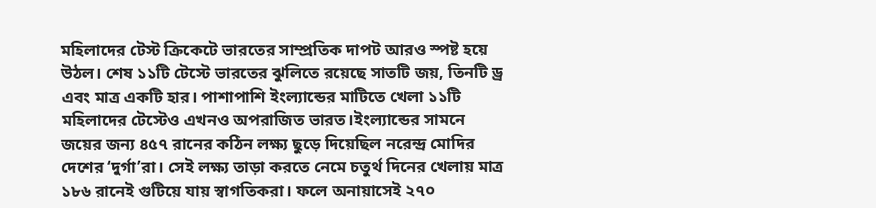মহিলাদের টেস্ট ক্রিকেটে ভারতের সাম্প্রতিক দাপট আরও স্পষ্ট হয়ে উঠল। শেষ ১১টি টেস্টে ভারতের ঝুলিতে রয়েছে সাতটি জয়, তিনটি ড্র এবং মাত্র একটি হার। পাশাপাশি ইংল্যান্ডের মাটিতে খেলা ১১টি মহিলাদের টেস্টেও এখনও অপরাজিত ভারত।ইংল্যান্ডের সামনে জয়ের জন্য ৪৫৭ রানের কঠিন লক্ষ্য ছুড়ে দিয়েছিল নরেন্দ্র মোদির দেশের ‘দুর্গা’রা। সেই লক্ষ্য তাড়া করতে নেমে চতুর্থ দিনের খেলায় মাত্র ১৮৬ রানেই গুটিয়ে যায় স্বাগতিকরা। ফলে অনায়াসেই ২৭০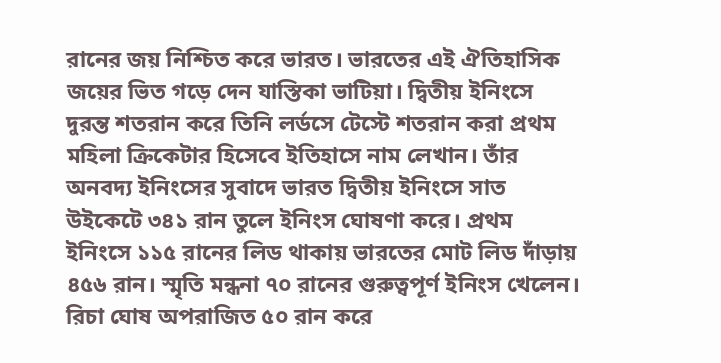রানের জয় নিশ্চিত করে ভারত। ভারতের এই ঐতিহাসিক জয়ের ভিত গড়ে দেন যাস্তিকা ভাটিয়া। দ্বিতীয় ইনিংসে দুরন্ত শতরান করে তিনি লর্ডসে টেস্টে শতরান করা প্রথম মহিলা ক্রিকেটার হিসেবে ইতিহাসে নাম লেখান। তাঁর অনবদ্য ইনিংসের সুবাদে ভারত দ্বিতীয় ইনিংসে সাত উইকেটে ৩৪১ রান তুলে ইনিংস ঘোষণা করে। প্রথম ইনিংসে ১১৫ রানের লিড থাকায় ভারতের মোট লিড দাঁড়ায় ৪৫৬ রান। স্মৃতি মন্ধনা ৭০ রানের গুরুত্বপূর্ণ ইনিংস খেলেন। রিচা ঘোষ অপরাজিত ৫০ রান করে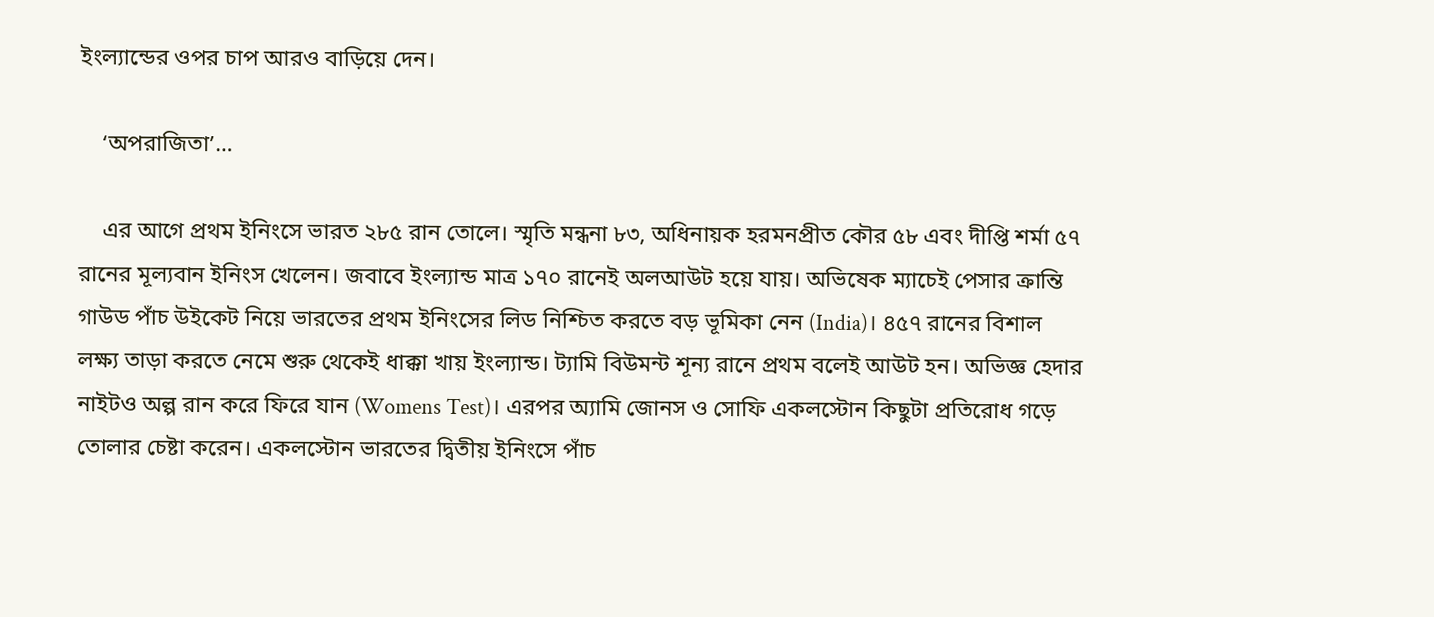ইংল্যান্ডের ওপর চাপ আরও বাড়িয়ে দেন।

    ‘অপরাজিতা’…

    এর আগে প্রথম ইনিংসে ভারত ২৮৫ রান তোলে। স্মৃতি মন্ধনা ৮৩, অধিনায়ক হরমনপ্রীত কৌর ৫৮ এবং দীপ্তি শর্মা ৫৭ রানের মূল্যবান ইনিংস খেলেন। জবাবে ইংল্যান্ড মাত্র ১৭০ রানেই অলআউট হয়ে যায়। অভিষেক ম্যাচেই পেসার ক্রান্তি গাউড পাঁচ উইকেট নিয়ে ভারতের প্রথম ইনিংসের লিড নিশ্চিত করতে বড় ভূমিকা নেন (India)। ৪৫৭ রানের বিশাল লক্ষ্য তাড়া করতে নেমে শুরু থেকেই ধাক্কা খায় ইংল্যান্ড। ট্যামি বিউমন্ট শূন্য রানে প্রথম বলেই আউট হন। অভিজ্ঞ হেদার নাইটও অল্প রান করে ফিরে যান (Womens Test)। এরপর অ্যামি জোনস ও সোফি একলস্টোন কিছুটা প্রতিরোধ গড়ে তোলার চেষ্টা করেন। একলস্টোন ভারতের দ্বিতীয় ইনিংসে পাঁচ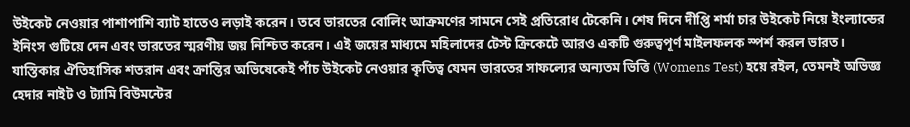উইকেট নেওয়ার পাশাপাশি ব্যাট হাতেও লড়াই করেন। তবে ভারতের বোলিং আক্রমণের সামনে সেই প্রতিরোধ টেকেনি। শেষ দিনে দীপ্তি শর্মা চার উইকেট নিয়ে ইংল্যান্ডের ইনিংস গুটিয়ে দেন এবং ভারতের স্মরণীয় জয় নিশ্চিত করেন। এই জয়ের মাধ্যমে মহিলাদের টেস্ট ক্রিকেটে আরও একটি গুরুত্বপূর্ণ মাইলফলক স্পর্শ করল ভারত। যাস্তিকার ঐতিহাসিক শতরান এবং ক্রান্তির অভিষেকেই পাঁচ উইকেট নেওয়ার কৃতিত্ব যেমন ভারতের সাফল্যের অন্যতম ভিত্তি (Womens Test) হয়ে রইল, তেমনই অভিজ্ঞ হেদার নাইট ও ট্যামি বিউমন্টের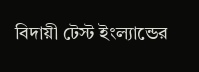বিদায়ী টেস্ট ইংল্যান্ডের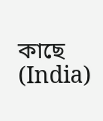কাছে (India)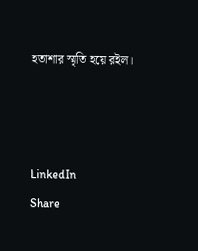হতাশার স্মৃতি হয়ে রইল।



LinkedIn
Share